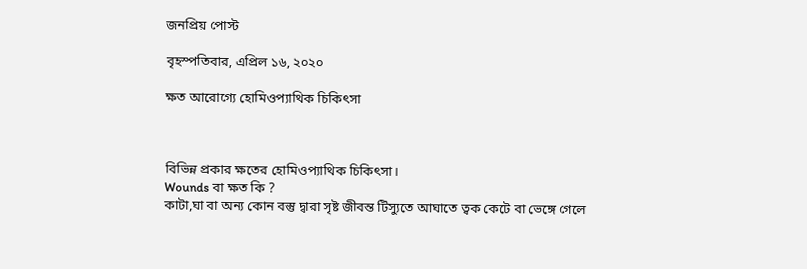জনপ্রিয় পোস্ট

বৃহস্পতিবার, এপ্রিল ১৬, ২০২০

ক্ষত আরোগ্যে হোমিওপ্যাথিক চিকিৎসা



বিভিন্ন প্রকার ক্ষতের হোমিওপ্যাথিক চিকিৎসা।
Wounds বা ক্ষত কি ?
কাটা,ঘা বা অন্য কোন বস্তু দ্বারা সৃষ্ট জীবন্ত টিস্যুতে আঘাতে ত্বক কেটে বা ভেঙ্গে গেলে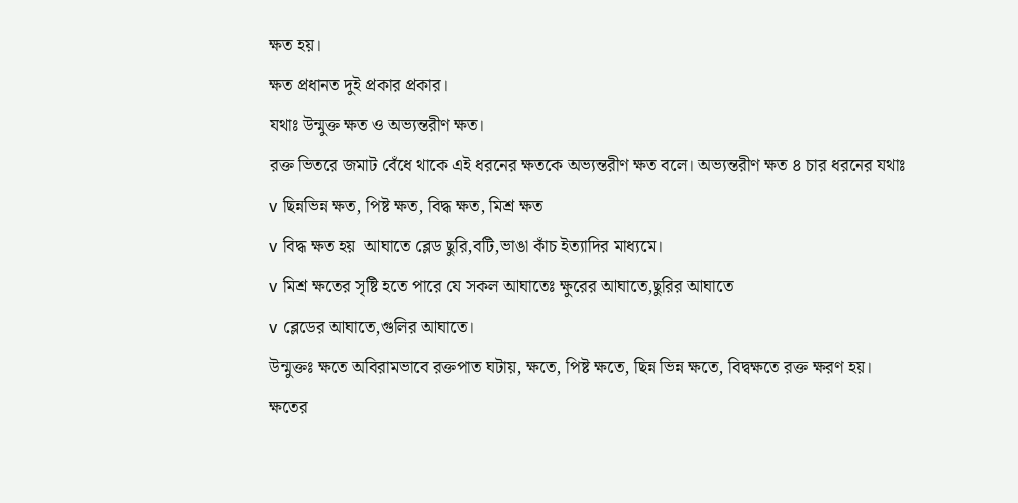ক্ষত হয়।
ক্ষত প্রধানত দুই প্রকার প্রকার।
যথাঃ উন্মুক্ত ক্ষত ও অভ্যন্তরীণ ক্ষত।
রক্ত ভিতরে জমাট বেঁধে থাকে এই ধরনের ক্ষতকে অভ্যন্তরীণ ক্ষত বলে। অভ্যন্তরীণ ক্ষত ৪ চার ধরনের যথাঃ
v ছিন্নভিন্ন ক্ষত, পিষ্ট ক্ষত, বিদ্ধ ক্ষত, মিশ্র ক্ষত
v বিদ্ধ ক্ষত হয়  আঘাতে ব্লেড ছুরি,বটি,ভাঙা কাঁচ ইত্যাদির মাধ্যমে।
v মিশ্র ক্ষতের সৃষ্টি হতে পারে যে সকল আঘাতেঃ ক্ষুরের আঘাতে,ছুরির আঘাতে
v ব্লেডের আঘাতে,গুলির আঘাতে।
উন্মুক্তঃ ক্ষতে অবিরামভাবে রক্তপাত ঘটায়, ক্ষতে, পিষ্ট ক্ষতে, ছিন্ন ভিন্ন ক্ষতে, বিদ্বক্ষতে রক্ত ক্ষরণ হয়।
ক্ষতের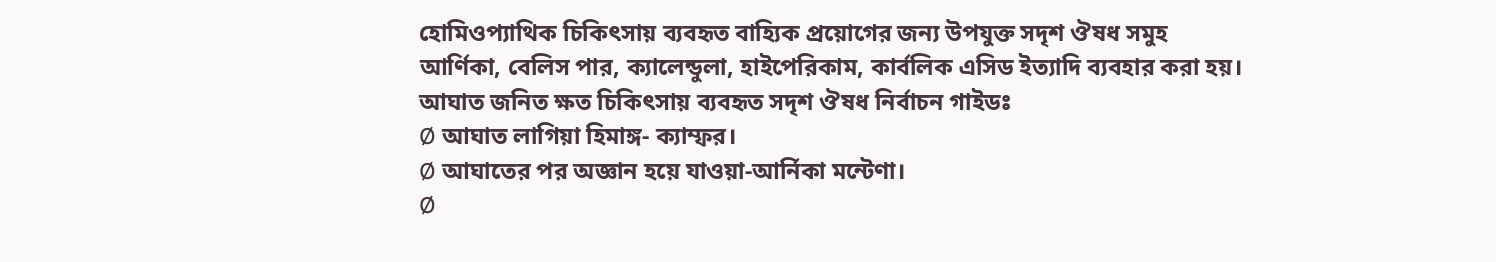হোমিওপ্যাথিক চিকিৎসায় ব্যবহৃত বাহ্যিক প্রয়োগের জন্য উপযুক্ত সদৃশ ঔষধ সমুহ
আর্ণিকা, বেলিস পার, ক্যালেন্ডুলা, হাইপেরিকাম, কার্বলিক এসিড ইত্যাদি ব্যবহার করা হয়।
আঘাত জনিত ক্ষত চিকিৎসায় ব্যবহৃত সদৃশ ঔষধ নির্বাচন গাইডঃ
Ø আঘাত লাগিয়া হিমাঙ্গ- ক্যাম্ফর।
Ø আঘাতের পর অজ্ঞান হয়ে যাওয়া-আর্নিকা মন্টেণা।
Ø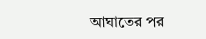আঘাতের পর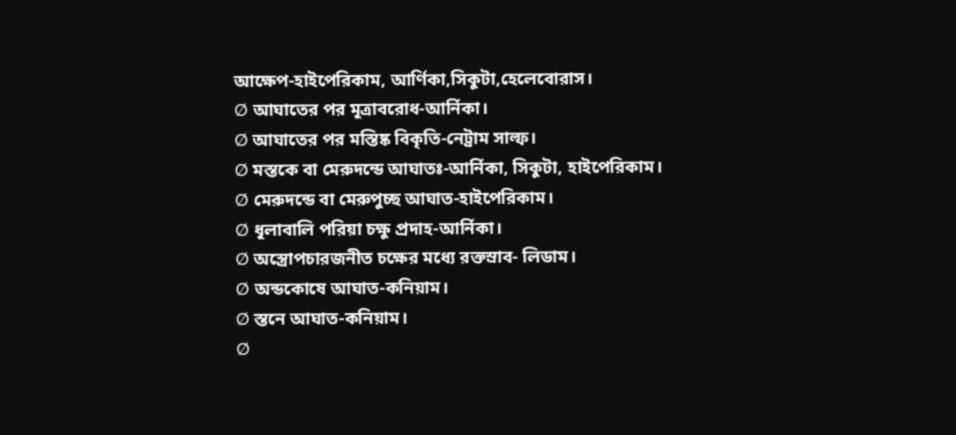আক্ষেপ-হাইপেরিকাম, আর্ণিকা,সিকুটা,হেলেবোরাস।
Ø আঘাতের পর মূত্রাবরোধ-আর্নিকা।
Ø আঘাতের পর মস্তিষ্ক বিকৃতি-নেট্রাম সাল্ফ।
Ø মস্তকে বা মেরুদন্ডে আঘাতঃ-আর্নিকা, সিকুটা, হাইপেরিকাম।
Ø মেরুদন্ডে বা মেরুপুচ্ছ আঘাত-হাইপেরিকাম।
Ø ধূলাবালি পরিয়া চক্ষু প্রদাহ-আর্নিকা।
Ø অস্ত্রোপচারজনীত চক্ষের মধ্যে রক্তস্রাব- লিডাম।
Ø অন্ডকোষে আঘাত-কনিয়াম।
Ø স্তনে আঘাত-কনিয়াম।
Ø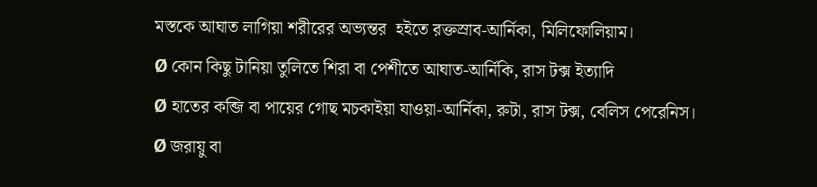মস্তকে আঘাত লাগিয়া শরীরের অভ্যন্তর  হইতে রক্তস্রাব-আর্নিকা, মিলিফোলিয়াম।
Ø কোন কিছু টানিয়া তুলিতে শিরা বা পেশীতে আঘাত-আর্নিকি, রাস টক্স ইত্যাদি
Ø হাতের কব্জি বা পায়ের গোছ মচকাইয়া যাওয়া-আর্নিকা, রুটা, রাস টক্স, বেলিস পেরেনিস।
Ø জরায়ু বা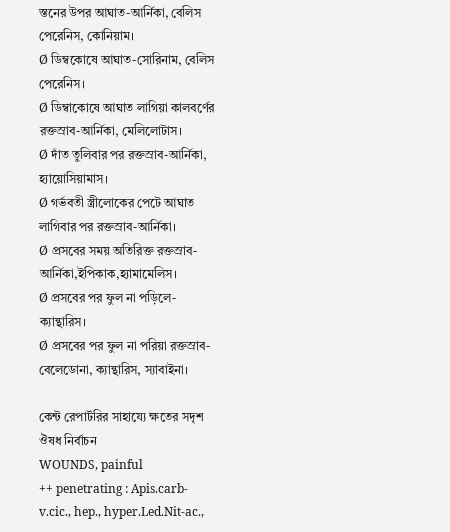স্তনের উপর আঘাত-আর্নিকা, বেলিস পেরেনিস, কোনিয়াম।
Ø ডিম্বকোষে আঘাত-সোরিনাম, বেলিস পেরেনিস।
Ø ডিম্বাকোষে আঘাত লাগিয়া কালবর্ণের রক্তস্রাব-আর্নিকা, মেলিলোটাস।
Ø দাঁত তুলিবার পর রক্তস্রাব-আর্নিকা, হ্যায়োসিয়ামাস।
Ø গর্ভবতী স্ত্রীলোকের পেটে আঘাত লাগিবার পর রক্তস্রাব-আর্নিকা।
Ø প্রসবের সময় অতিরিক্ত রক্তস্রাব-আর্নিকা,ইপিকাক,হ্যামামেলিস।
Ø প্রসবের পর ফুল না পড়িলে-ক্যান্থারিস।
Ø প্রসবের পর ফুল না পরিয়া রক্তস্রাব-বেলেডোনা, ক্যান্থারিস, স্যাবাইনা।

কেন্ট রেপার্টরির সাহায্যে ক্ষতের সদৃশ ঔষধ নির্বাচন
WOUNDS, painful
++ penetrating : Apis.carb-v.cic., hep., hyper.Led.Nit-ac.,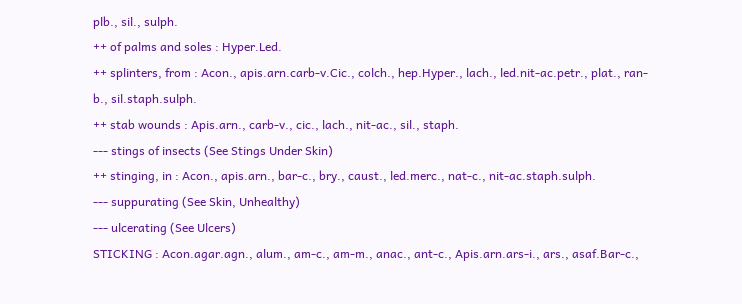plb., sil., sulph.
++ of palms and soles : Hyper.Led.
++ splinters, from : Acon., apis.arn.carb-v.Cic., colch., hep.Hyper., lach., led.nit-ac.petr., plat., ran-b., sil.staph.sulph.
++ stab wounds : Apis.arn., carb-v., cic., lach., nit-ac., sil., staph.
--- stings of insects (See Stings Under Skin)
++ stinging, in : Acon., apis.arn., bar-c., bry., caust., led.merc., nat-c., nit-ac.staph.sulph.
--- suppurating (See Skin, Unhealthy)
--- ulcerating (See Ulcers)
STICKING : Acon.agar.agn., alum., am-c., am-m., anac., ant-c., Apis.arn.ars-i., ars., asaf.Bar-c.,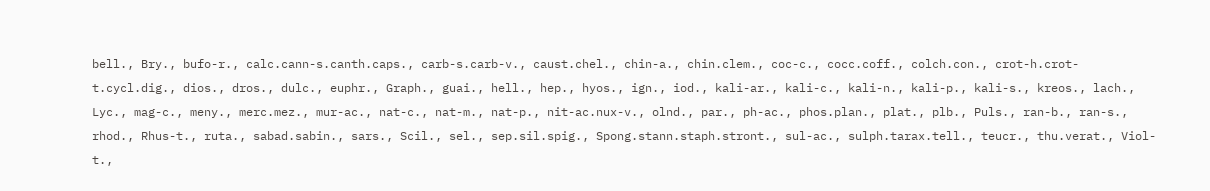bell., Bry., bufo-r., calc.cann-s.canth.caps., carb-s.carb-v., caust.chel., chin-a., chin.clem., coc-c., cocc.coff., colch.con., crot-h.crot-t.cycl.dig., dios., dros., dulc., euphr., Graph., guai., hell., hep., hyos., ign., iod., kali-ar., kali-c., kali-n., kali-p., kali-s., kreos., lach., Lyc., mag-c., meny., merc.mez., mur-ac., nat-c., nat-m., nat-p., nit-ac.nux-v., olnd., par., ph-ac., phos.plan., plat., plb., Puls., ran-b., ran-s., rhod., Rhus-t., ruta., sabad.sabin., sars., Scil., sel., sep.sil.spig., Spong.stann.staph.stront., sul-ac., sulph.tarax.tell., teucr., thu.verat., Viol-t.,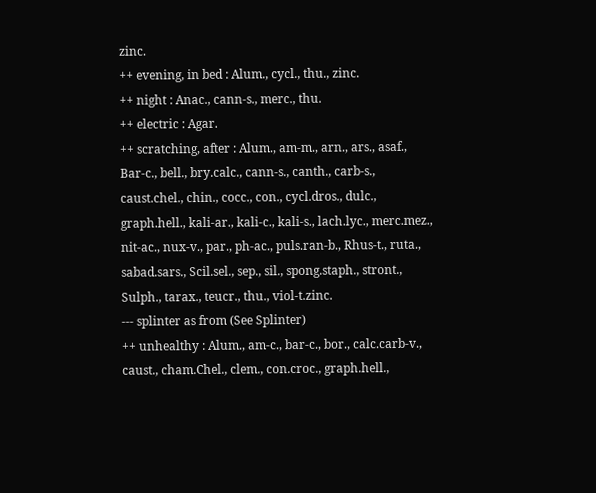zinc.
++ evening, in bed : Alum., cycl., thu., zinc.
++ night : Anac., cann-s., merc., thu.
++ electric : Agar.
++ scratching, after : Alum., am-m., arn., ars., asaf., Bar-c., bell., bry.calc., cann-s., canth., carb-s., caust.chel., chin., cocc., con., cycl.dros., dulc., graph.hell., kali-ar., kali-c., kali-s., lach.lyc., merc.mez., nit-ac., nux-v., par., ph-ac., puls.ran-b., Rhus-t., ruta., sabad.sars., Scil.sel., sep., sil., spong.staph., stront., Sulph., tarax., teucr., thu., viol-t.zinc.
--- splinter as from (See Splinter)
++ unhealthy : Alum., am-c., bar-c., bor., calc.carb-v., caust., cham.Chel., clem., con.croc., graph.hell.,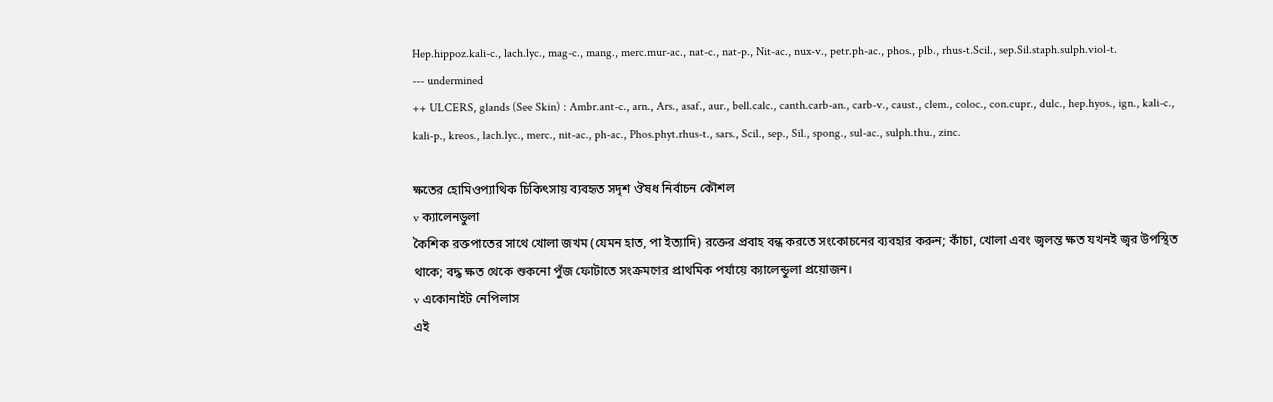Hep.hippoz.kali-c., lach.lyc., mag-c., mang., merc.mur-ac., nat-c., nat-p., Nit-ac., nux-v., petr.ph-ac., phos., plb., rhus-t.Scil., sep.Sil.staph.sulph.viol-t.
--- undermined
++ ULCERS, glands (See Skin) : Ambr.ant-c., arn., Ars., asaf., aur., bell.calc., canth.carb-an., carb-v., caust., clem., coloc., con.cupr., dulc., hep.hyos., ign., kali-c., kali-p., kreos., lach.lyc., merc., nit-ac., ph-ac., Phos.phyt.rhus-t., sars., Scil., sep., Sil., spong., sul-ac., sulph.thu., zinc.

ক্ষতের হোমিওপ্যাথিক চিকিৎসায় ব্যবহৃত সদৃশ ঔষধ নির্বাচন কৌশল
v ক্যালেনডুলা
কৈশিক রক্তপাতের সাথে খোলা জখম (যেমন হাত, পা ইত্যাদি) রক্তের প্রবাহ বন্ধ করতে সংকোচনের ব্যবহার করুন; কাঁচা, খোলা এবং জ্বলন্ত ক্ষত যখনই জ্বর উপস্থিত থাকে; বদ্ধ ক্ষত থেকে শুকনো পুঁজ ফোটাতে সংক্রমণের প্রাথমিক পর্যায়ে ক্যালেন্ডুলা প্রয়োজন।
v একোনাইট নেপিলাস
এই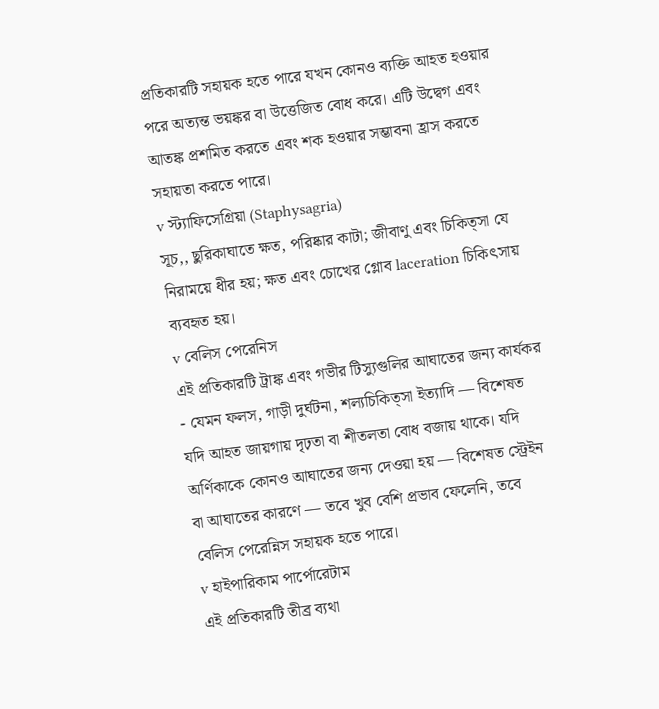প্রতিকারটি সহায়ক হতে পারে যখন কোনও ব্যক্তি আহত হওয়ার পরে অত্যন্ত ভয়ঙ্কর বা উত্তেজিত বোধ করে। এটি উদ্বেগ এবং আতঙ্ক প্রশমিত করতে এবং শক হওয়ার সম্ভাবনা হ্রাস করতে সহায়তা করতে পারে।
v স্ট্যাফিসেগ্রিয়া (Staphysagria)
সূচ,, ছুরিকাঘাতে ক্ষত, পরিষ্কার কাটা; জীবাণু এবং চিকিত্সা যে নিরাময়ে ধীর হয়; ক্ষত এবং চোখের গ্লোব laceration চিকিৎসায় ব্যবহৃত হয়।
v বেলিস পেরেনিস
এই প্রতিকারটি ট্রাঙ্ক এবং গভীর টিস্যুগুলির আঘাতের জন্য কার্যকর - যেমন ফলস, গাড়ী দুর্ঘটনা, শল্যচিকিত্সা ইত্যাদি — বিশেষত যদি আহত জায়গায় দৃঢ়তা বা শীতলতা বোধ বজায় থাকে। যদি অর্ণিকাকে কোনও আঘাতের জন্য দেওয়া হয় — বিশেষত স্ট্রেইন বা আঘাতের কারণে — তবে খুব বেশি প্রভাব ফেলেনি, তবে বেলিস পেরেন্নিস সহায়ক হতে পারে।
v হাইপারিকাম পার্পোরেটাম
এই প্রতিকারটি তীব্র ব্যথা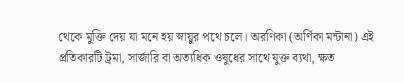থেকে মুক্তি দেয় যা মনে হয় স্নায়ুর পথে চলে। অরণিকা (অর্ণিকা মন্টানা) এই প্রতিকারটি ট্রমা, সার্জারি বা অত্যধিক ওষুধের সাথে যুক্ত ব্যথা, ক্ষত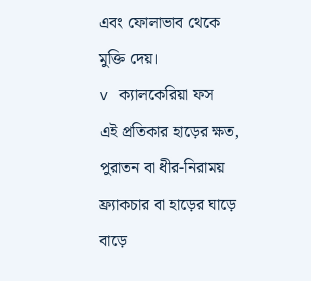এবং ফোলাভাব থেকে মুক্তি দেয়।
v ক্যালকেরিয়া ফস
এই প্রতিকার হাড়ের ক্ষত, পুরাতন বা ধীর-নিরাময় ফ্র্যাকচার বা হাড়ের ঘাড়ে বাড়ে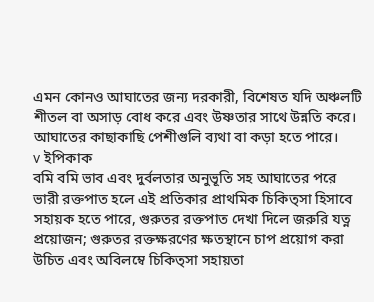এমন কোনও আঘাতের জন্য দরকারী, বিশেষত যদি অঞ্চলটি শীতল বা অসাড় বোধ করে এবং উষ্ণতার সাথে উন্নতি করে। আঘাতের কাছাকাছি পেশীগুলি ব্যথা বা কড়া হতে পারে।
v ইপিকাক
বমি বমি ভাব এবং দুর্বলতার অনুভূতি সহ আঘাতের পরে ভারী রক্তপাত হলে এই প্রতিকার প্রাথমিক চিকিত্সা হিসাবে সহায়ক হতে পারে, গুরুতর রক্তপাত দেখা দিলে জরুরি যত্ন প্রয়োজন; গুরুতর রক্তক্ষরণের ক্ষতস্থানে চাপ প্রয়োগ করা উচিত এবং অবিলম্বে চিকিত্সা সহায়তা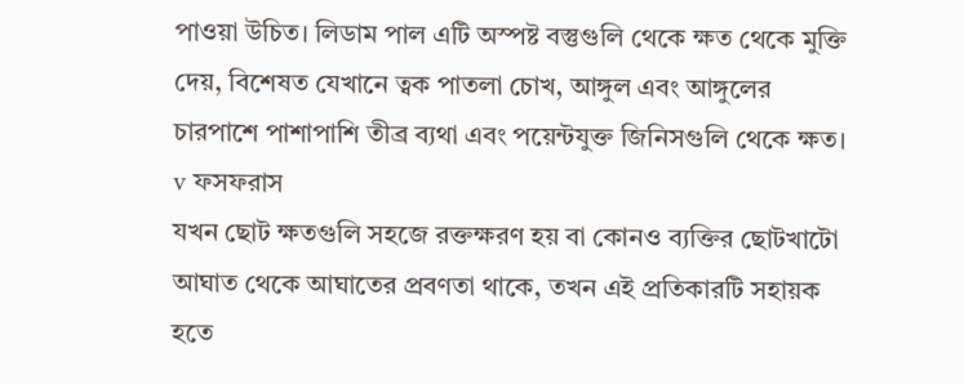পাওয়া উচিত। লিডাম পাল এটি অস্পষ্ট বস্তুগুলি থেকে ক্ষত থেকে মুক্তি দেয়, বিশেষত যেখানে ত্বক পাতলা চোখ, আঙ্গুল এবং আঙ্গুলের চারপাশে পাশাপাশি তীব্র ব্যথা এবং পয়েন্টযুক্ত জিনিসগুলি থেকে ক্ষত।
v ফসফরাস
যখন ছোট ক্ষতগুলি সহজে রক্তক্ষরণ হয় বা কোনও ব্যক্তির ছোটখাটো আঘাত থেকে আঘাতের প্রবণতা থাকে, তখন এই প্রতিকারটি সহায়ক হতে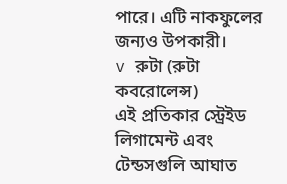পারে। এটি নাকফুলের জন্যও উপকারী।
v রুটা (রুটা কবরোলেন্স)
এই প্রতিকার স্ট্রেইড লিগামেন্ট এবং টেন্ডসগুলি আঘাত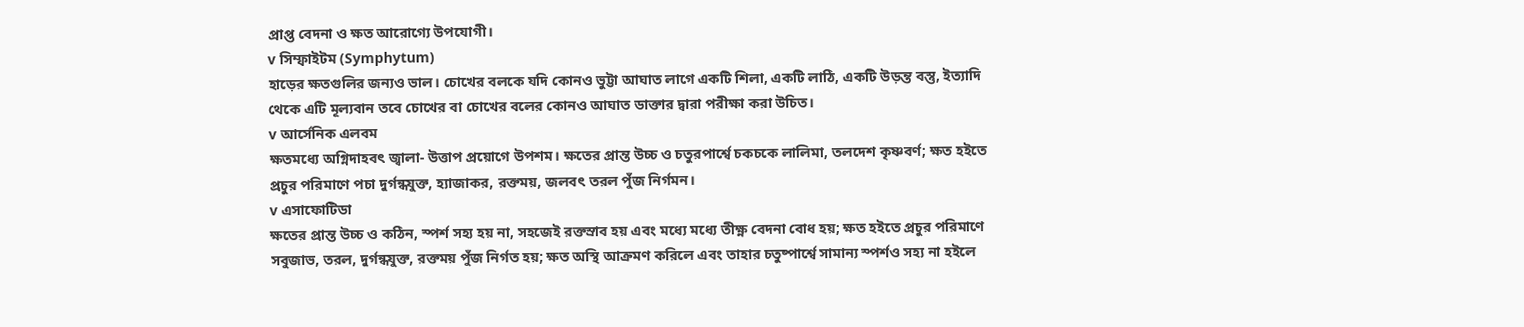প্রাপ্ত বেদনা ও ক্ষত আরোগ্যে উপযোগী।
v সিম্ফাইটম (Symphytum)
হাড়ের ক্ষতগুলির জন্যও ভাল। চোখের বলকে যদি কোনও ভুট্টা আঘাত লাগে একটি শিলা, একটি লাঠি, একটি উড়ন্ত বস্তু, ইত্যাদি থেকে এটি মূল্যবান তবে চোখের বা চোখের বলের কোনও আঘাত ডাক্তার দ্বারা পরীক্ষা করা উচিত।
v আর্সেনিক এলবম
ক্ষতমধ্যে অগ্নিদাহবৎ জ্বালা- উত্তাপ প্রয়োগে উপশম। ক্ষতের প্রান্ত উচ্চ ও চতুরপার্শ্বে চকচকে লালিমা, তলদেশ কৃষ্ণবর্ণ; ক্ষত হইতে প্রচুর পরিমাণে পচা দুর্গন্ধযুক্ত, হ্যাজাকর, রক্তময়, জলবৎ তরল পুঁজ নির্গমন।
v এসাফোটিডা
ক্ষতের প্রান্ত উচ্চ ও কঠিন, স্পর্শ সহ্য হয় না, সহজেই রক্তস্রাব হয় এবং মধ্যে মধ্যে তীক্ষ্ণ বেদনা বোধ হয়; ক্ষত হইতে প্রচুর পরিমাণে সবুজাভ, তরল, দুর্গন্ধযুক্ত, রক্তময় পুঁজ নির্গত হয়; ক্ষত অস্থি আক্রমণ করিলে এবং তাহার চতুষ্পার্শ্বে সামান্য স্পর্শও সহ্য না হইলে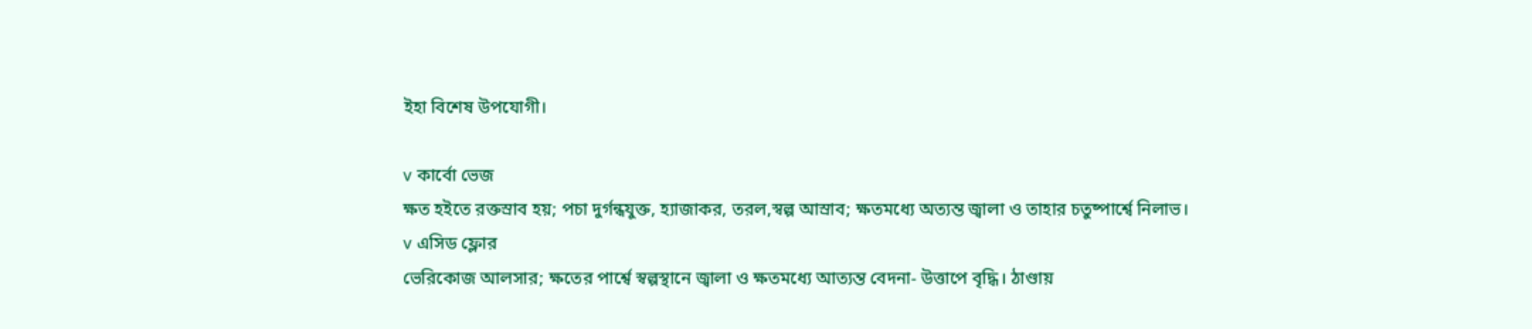ইহা বিশেষ উপযোগী।

v কার্বো ভেজ
ক্ষত হইতে রক্তস্রাব হয়; পচা দুর্গন্ধযুক্ত, হ্যাজাকর, তরল,স্বল্প আস্রাব; ক্ষতমধ্যে অত্যন্ত জ্বালা ও তাহার চতুষ্পার্শ্বে নিলাভ।
v এসিড ফ্লোর
ভেরিকোজ আলসার; ক্ষতের পার্শ্বে স্বল্পস্থানে জ্বালা ও ক্ষতমধ্যে আত্যন্ত বেদনা- উত্তাপে বৃদ্ধি। ঠাণ্ডায়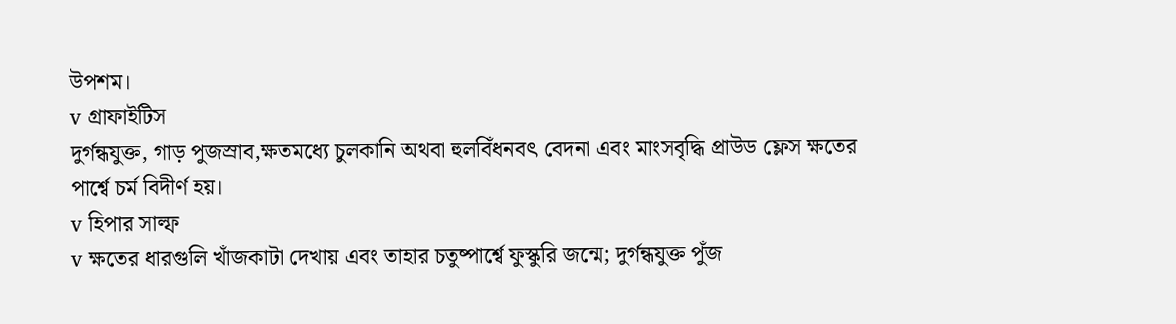উপশম।
v গ্রাফাইটিস
দুর্গন্ধযুক্ত, গাড় পুজস্রাব,ক্ষতমধ্যে চুলকানি অথবা হুলবিঁধনবৎ বেদনা এবং মাংসবৃদ্ধি প্রাউড ফ্লেস ক্ষতের পার্শ্বে চর্ম বিদীর্ণ হয়।
v হিপার সাল্ফ
v ক্ষতের ধারগুলি খাঁজকাটা দেখায় এবং তাহার চতুষ্পার্শ্বে ফুস্কুরি জন্মে; দুর্গন্ধযুক্ত পুঁজ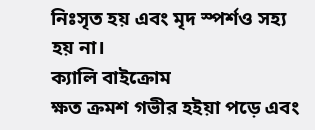নিঃসৃত হয় এবং মৃদ স্পর্শও সহ্য হয় না।
ক্যালি বাইক্রোম
ক্ষত ক্রমশ গভীর হইয়া পড়ে এবং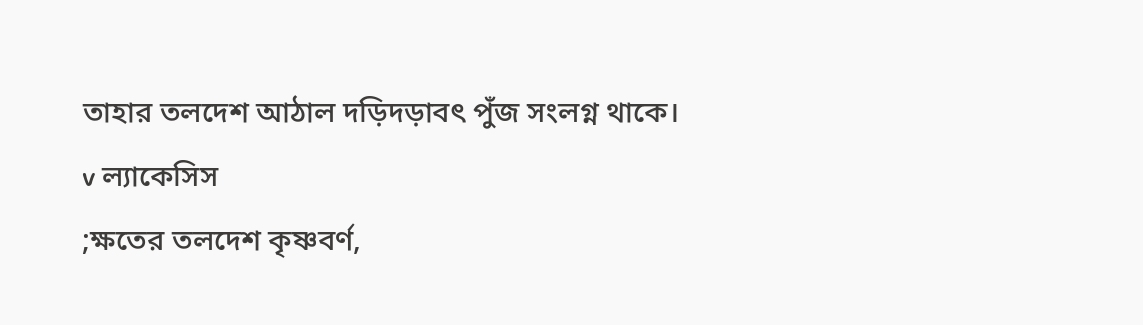তাহার তলদেশ আঠাল দড়িদড়াবৎ পুঁজ সংলগ্ন থাকে।
v ল্যাকেসিস
;ক্ষতের তলদেশ কৃষ্ণবর্ণ,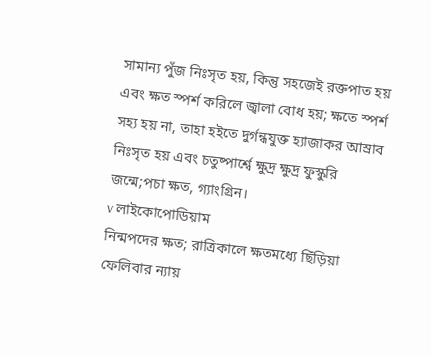সামান্য পুঁজ নিঃসৃত হয়, কিন্তু সহজেই রক্তপাত হয় এবং ক্ষত স্পর্শ করিলে জ্বালা বোধ হয়; ক্ষতে স্পর্শ সহ্য হয় না, তাহা হইতে দুর্গন্ধযুক্ত হ্যাজাকর আস্রাব নিঃসৃত হয় এবং চতুষ্পার্শ্বে ক্ষুদ্র ক্ষুদ্র ফুস্কুরি জন্মে;পচা ক্ষত, গ্যাংগ্রিন।
v লাইকোপোডিয়াম
নিন্মপদের ক্ষত; রাত্রিকালে ক্ষতমধ্যে ছিঁড়িয়া ফেলিবার ন্যায়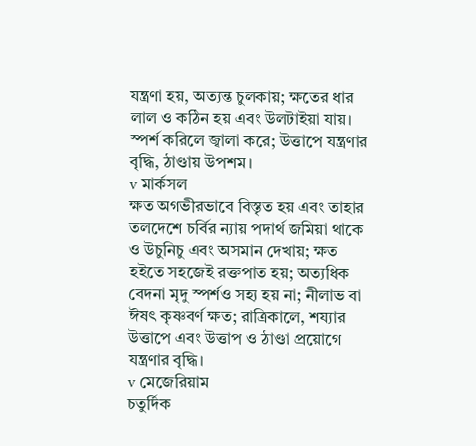যন্ত্রণা হয়, অত্যন্ত চুলকায়; ক্ষতের ধার লাল ও কঠিন হয় এবং উলটাইয়া যায়। স্পর্শ করিলে জ্বালা করে; উত্তাপে যন্ত্রণার বৃদ্ধি, ঠাণ্ডায় উপশম।
v মার্কসল
ক্ষত অগভীরভাবে বিস্তৃত হয় এবং তাহার তলদেশে চর্বির ন্যায় পদার্থ জমিয়া থাকে ও উচুনিচু এবং অসমান দেখায়; ক্ষত হইতে সহজেই রক্তপাত হয়; অত্যধিক বেদনা মৃদু স্পর্শও সহ্য হয় না; নীলাভ বা ঈষৎ কৃষ্ণবর্ণ ক্ষত; রাত্রিকালে, শয্যার উত্তাপে এবং উত্তাপ ও ঠাণ্ডা প্রয়োগে যন্ত্রণার বৃদ্ধি।
v মেজেরিয়াম
চতুর্দিক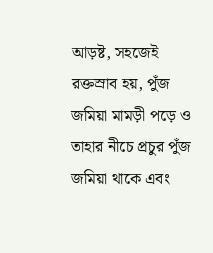আড়ষ্ট, সহজেই রক্তস্রাব হয়, পুঁজ জমিয়া মামড়ী পড়ে ও তাহার নীচে প্রচুর পুঁজ জমিয়া থাকে এবং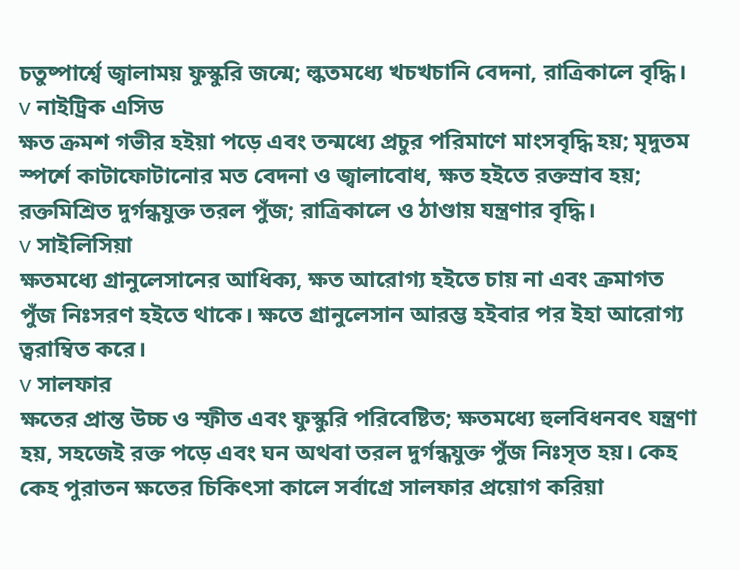চতুষ্পার্শ্বে জ্বালাময় ফুস্কুরি জন্মে; ল্কতমধ্যে খচখচানি বেদনা, রাত্রিকালে বৃদ্ধি।
v নাইট্রিক এসিড
ক্ষত ক্রমশ গভীর হইয়া পড়ে এবং তন্মধ্যে প্রচুর পরিমাণে মাংসবৃদ্ধি হয়; মৃদুতম স্পর্শে কাটাফোটানোর মত বেদনা ও জ্বালাবোধ, ক্ষত হইতে রক্তস্রাব হয়; রক্তমিশ্রিত দুর্গন্ধযুক্ত তরল পুঁজ; রাত্রিকালে ও ঠাণ্ডায় যন্ত্রণার বৃদ্ধি।
v সাইলিসিয়া
ক্ষতমধ্যে গ্রানুলেসানের আধিক্য, ক্ষত আরোগ্য হইতে চায় না এবং ক্রমাগত পুঁজ নিঃসরণ হইতে থাকে। ক্ষতে গ্রানুলেসান আরম্ভ হইবার পর ইহা আরোগ্য ত্বরাম্বিত করে।
v সালফার
ক্ষতের প্রান্ত উচ্চ ও স্ফীত এবং ফুস্কুরি পরিবেষ্টিত; ক্ষতমধ্যে হুলবিধনবৎ যন্ত্রণা হয়, সহজেই রক্ত পড়ে এবং ঘন অথবা তরল দুর্গন্ধযুক্ত পুঁজ নিঃসৃত হয়। কেহ কেহ পুরাতন ক্ষতের চিকিৎসা কালে সর্বাগ্রে সালফার প্রয়োগ করিয়া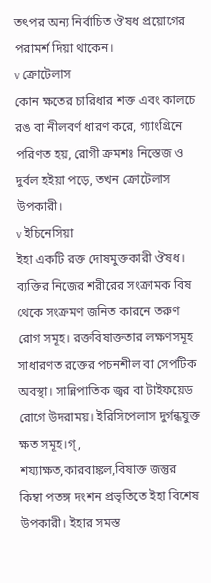তৎপর অন্য নির্বাচিত ঔষধ প্রয়োগের পরামর্শ দিয়া থাকেন।
v ক্রোটেলাস
কোন ক্ষতের চারিধার শক্ত এবং কালচে রঙ বা নীলবর্ণ ধারণ করে, গ্যাংগ্রিনে পরিণত হয়, রোগী ক্রমশঃ নিস্তেজ ও দুর্বল হইয়া পড়ে, তখন ক্রোটেলাস উপকারী।
v ইচিনেসিয়া
ইহা একটি রক্ত দোষমুক্তকারী ঔষধ। ব্যক্তির নিজের শরীরের সংক্রামক বিষ থেকে সংক্রমণ জনিত কারনে তরুণ রোগ সমূহ। রক্তবিষাক্ততার লক্ষণসমূহ সাধারণত রক্তের পচনশীল বা সেপটিক অবস্থা। সান্নিপাতিক জ্বর বা টাইফয়েড রোগে উদরাময়। ইরিসিপেলাস দুর্গন্ধযুক্ত ক্ষত সমূহ।গ্, শয্যাক্ষত,কারবাঙ্কল,বিষাক্ত জন্তুর কিম্বা পতঙ্গ দংশন প্রভৃতিতে ইহা বিশেষ উপকারী। ইহার সমস্ত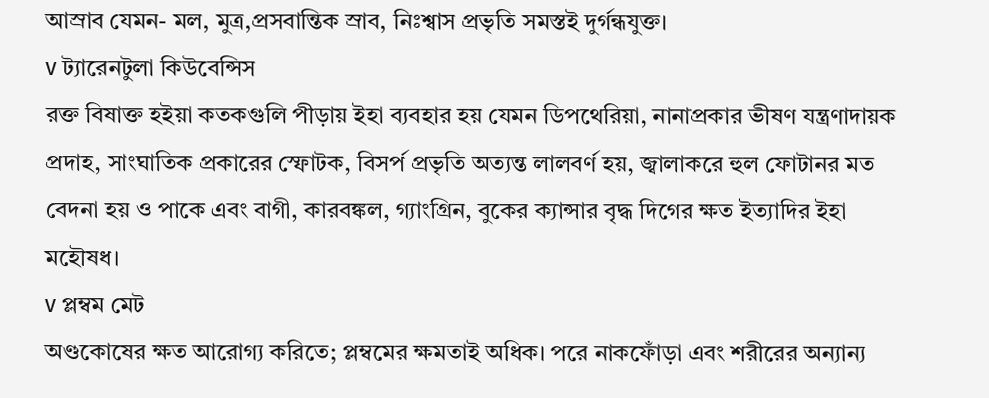আস্রাব যেমন- মল, মুত্র,প্রসবান্তিক স্রাব, নিঃশ্বাস প্রভৃতি সমস্তই দুর্গন্ধযুক্ত।
v ট্যারেনটুলা কিউবেন্সিস
রক্ত বিষাক্ত হইয়া কতকগুলি পীড়ায় ইহা ব্যবহার হয় যেমন ডিপথেরিয়া, নানাপ্রকার ভীষণ যন্ত্রণাদায়ক প্রদাহ, সাংঘাতিক প্রকারের স্ফোটক, বিসর্প প্রভৃতি অত্যন্ত লালবর্ণ হয়, জ্বালাকরে হুল ফোটানর মত বেদনা হয় ও পাকে এবং বাগী, কারবঙ্কল, গ্যাংগ্রিন, বুকের ক্যান্সার বৃদ্ধ দিগের ক্ষত ইত্যাদির ইহা মহৌষধ।
v প্লম্বম মেট
অণ্ডকোষের ক্ষত আরোগ্য করিতে; প্লম্বমের ক্ষমতাই অধিক। পরে নাকফোঁড়া এবং শরীরের অন্যান্য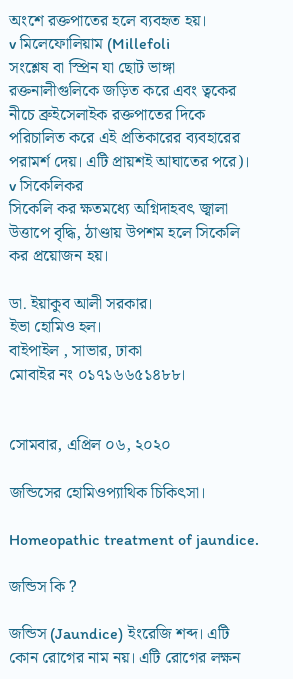অংশে রক্তপাতের হলে ব্যবহৃত হয়।
v মিলেফোলিয়াম (Millefoli
সংশ্লেষ বা স্প্রিন যা ছোট ভাঙ্গা রক্তনালীগুলিকে জড়িত করে এবং ত্বকের নীচে ব্রুইসেলাইক রক্তপাতের দিকে পরিচালিত করে এই প্রতিকারের ব্যবহারের পরামর্শ দেয়। এটি প্রায়শই আঘাতের পরে)।
v সিকেলিকর
সিকেলি কর ক্ষতমধ্যে অগ্নিদাহবৎ জ্বালা উত্তাপে বৃদ্ধি, ঠাণ্ডায় উপশম হলে সিকেলি কর প্রয়োজন হয়।

ডা. ইয়াকুব আলী সরকার।
ইভা হোমিও হল।
বাইপাইল , সাভার, ঢাকা
মোবাইর নং ০১৭১৬৬৫১৪৮৮।


সোমবার, এপ্রিল ০৬, ২০২০

জন্ডিসের হোমিওপ্যাথিক চিকিৎসা।

Homeopathic treatment of jaundice.

জন্ডিস কি ?

জন্ডিস (Jaundice) ইংরেজি শব্দ। এটি কোন রোগের নাম নয়। এটি রোগের লক্ষন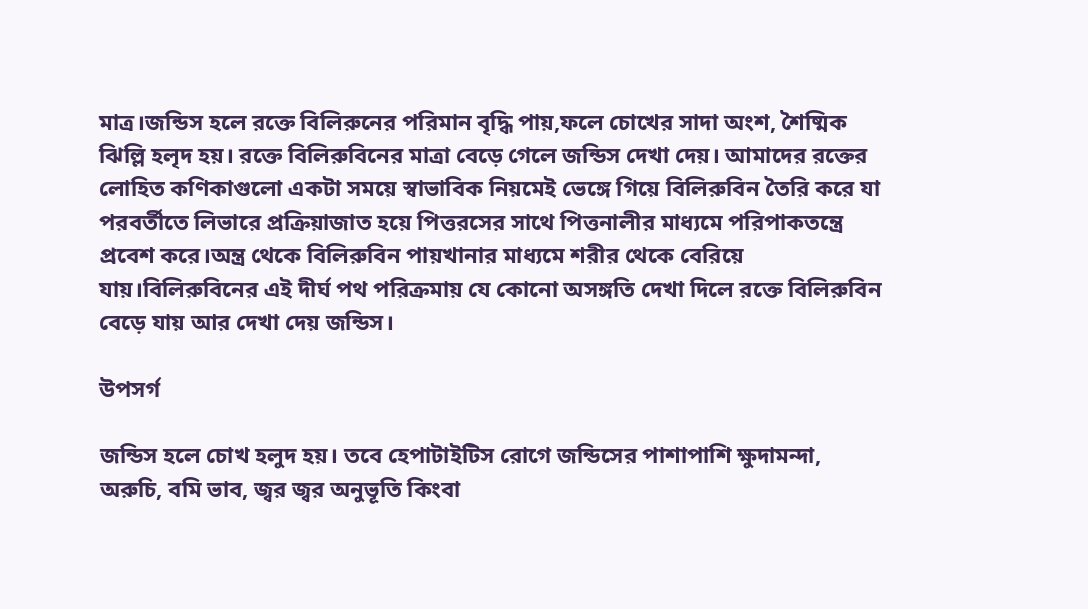মাত্র।জন্ডিস হলে রক্তে বিলিরুনের পরিমান বৃদ্ধি পায়,ফলে চোখের সাদা অংশ, শৈষ্মিক ঝিল্লি হলৃদ হয়। রক্তে বিলিরুবিনের মাত্রা বেড়ে গেলে জন্ডিস দেখা দেয়। আমাদের রক্তের লোহিত কণিকাগুলো একটা সময়ে স্বাভাবিক নিয়মেই ভেঙ্গে গিয়ে বিলিরুবিন তৈরি করে যা পরবর্তীতে লিভারে প্রক্রিয়াজাত হয়ে পিত্তরসের সাথে পিত্তনালীর মাধ্যমে পরিপাকতন্ত্রে প্রবেশ করে।অন্ত্র থেকে বিলিরুবিন পায়খানার মাধ্যমে শরীর থেকে বেরিয়ে যায়।বিলিরুবিনের এই দীর্ঘ পথ পরিক্রমায় যে কোনো অসঙ্গতি দেখা দিলে রক্তে বিলিরুবিন বেড়ে যায় আর দেখা দেয় জন্ডিস।

উপসর্গ

জন্ডিস হলে চোখ হলুদ হয়। তবে হেপাটাইটিস রোগে জন্ডিসের পাশাপাশি ক্ষুদামন্দা, অরুচি, বমি ভাব, জ্বর জ্বর অনুভূতি কিংবা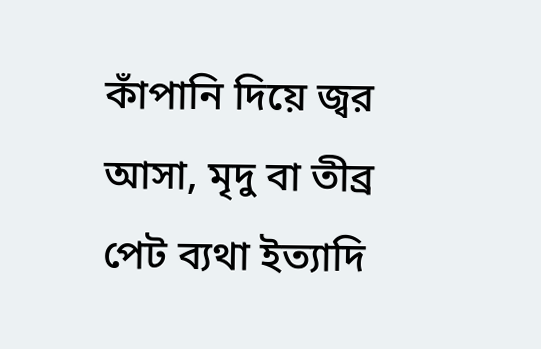কাঁপানি দিয়ে জ্বর আসা, মৃদু বা তীব্র পেট ব্যথা ইত্যাদি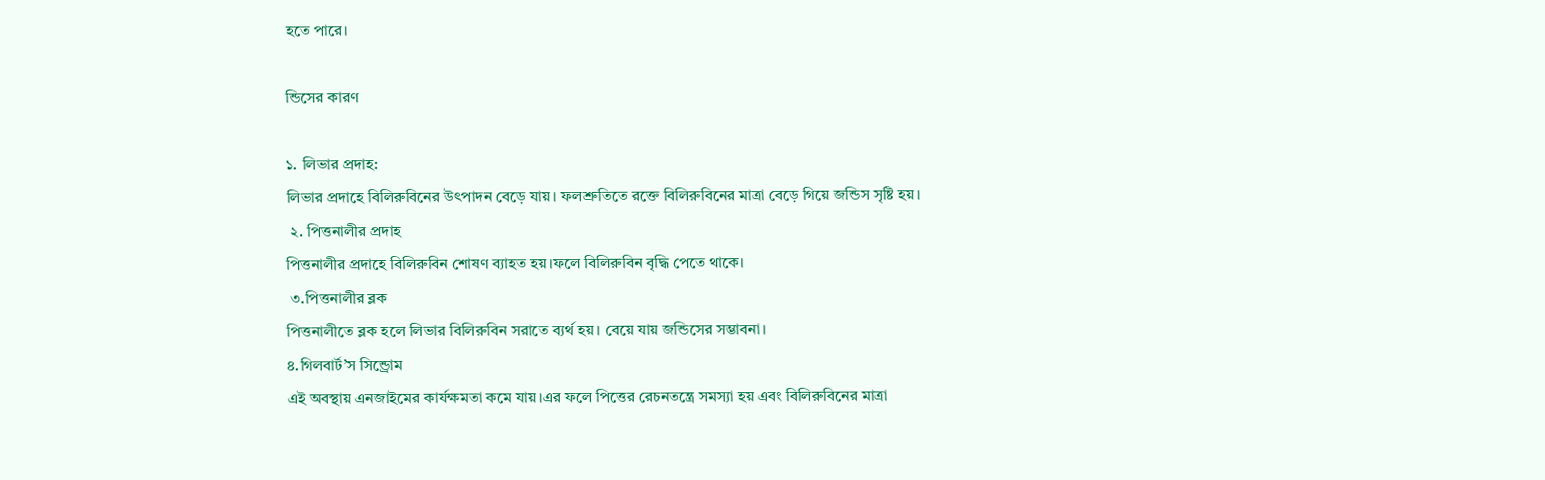হতে পারে।

ন্ডিসের কারণ

১. লিভার প্রদাহ:
লিভার প্রদাহে বিলিরুবিনের উৎপাদন বেড়ে যায়। ফলশ্রুতিতে রক্তে বিলিরুবিনের মাত্রা বেড়ে গিয়ে জন্ডিস সৃষ্টি হয়।
 ২. পিত্তনালীর প্রদাহ
পিত্তনালীর প্রদাহে বিলিরুবিন শোষণ ব্যাহত হয়।ফলে বিলিরুবিন বৃদ্ধি পেতে থাকে।
 ৩.পিত্তনালীর ব্লক
পিত্তনালীতে ব্লক হলে লিভার বিলিরুবিন সরাতে ব্যর্থ হয়। বেয়ে যায় জন্ডিসের সম্ভাবনা।
৪.গিলবার্ট’স সিন্ড্রোম
এই অবস্থায় এনজাইমের কার্যক্ষমতা কমে যায়।এর ফলে পিত্তের রেচনতন্ত্রে সমস্যা হয় এবং বিলিরুবিনের মাত্রা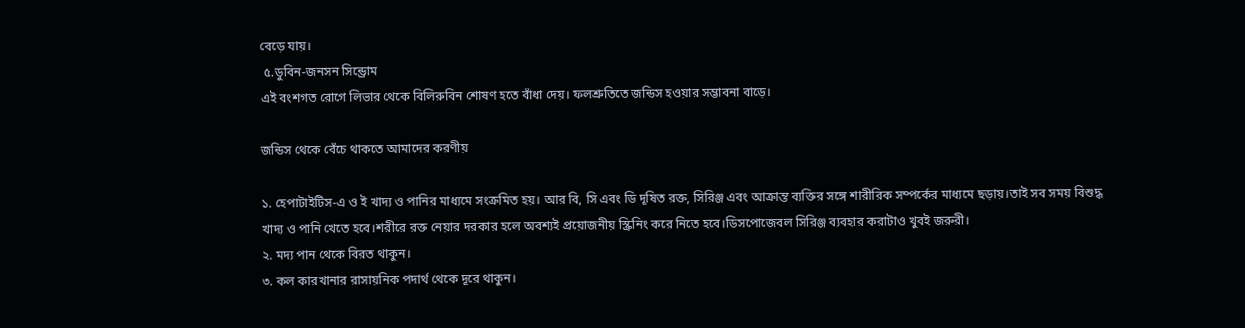বেড়ে যায়।
 ৫.ডুবিন-জনসন সিন্ড্রোম
এই বংশগত রোগে লিভার থেকে বিলিরুবিন শোষণ হতে বাঁধা দেয়। ফলশ্রুতিতে জন্ডিস হওয়ার সম্ভাবনা বাড়ে।

জন্ডিস থেকে বেঁচে থাকতে আমাদের করণীয়

১. হেপাটাইটিস-এ ও ই খাদ্য ও পানির মাধ্যমে সংক্রমিত হয়। আর বি, সি এবং ডি দূষিত রক্ত, সিরিঞ্জ এবং আক্রান্ত ব্যক্তির সঙ্গে শারীরিক সম্পর্কের মাধ্যমে ছড়ায়।তাই সব সময় বিশুদ্ধ খাদ্য ও পানি খেতে হবে।শরীরে রক্ত নেয়ার দরকার হলে অবশ্যই প্রয়োজনীয় স্ক্রিনিং করে নিতে হবে।ডিসপোজেবল সিরিঞ্জ ব্যবহার করাটাও খুবই জরুরী।
২. মদ্য পান থেকে বিরত থাকুন।
৩. কল কারখানার রাসায়নিক পদার্থ থেকে দূরে থাকুন।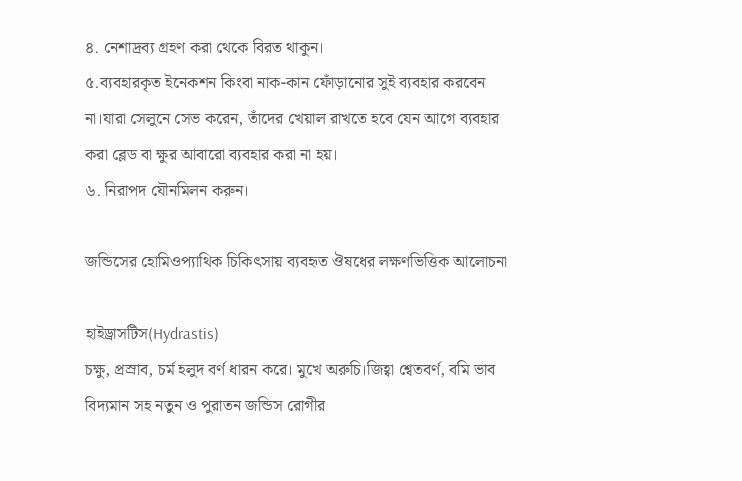৪. নেশাদ্রব্য গ্রহণ করা থেকে বিরত থাকুন।
৫.ব্যবহারকৃত ইনেকশন কিংবা নাক-কান ফোঁড়ানোর সুই ব্যবহার করবেন না।যারা সেলুনে সেভ করেন, তাঁদের খেয়াল রাখতে হবে যেন আগে ব্যবহার করা ব্লেড বা ক্ষুর আবারো ব্যবহার করা না হয়।
৬. নিরাপদ যৌনমিলন করুন।

জন্ডিসের হোমিওপ্যাথিক চিকিৎসায় ব্যবহৃত ঔষধের লক্ষণভিত্তিক আলোচনা

হাইড্রাসটিস(Hydrastis)
চক্ষু, প্রস্রাব, চর্ম হলুদ বর্ণ ধারন করে। মুখে অরুচি।জিহ্বা শ্বেতবর্ণ, বমি ভাব বিদ্যমান সহ নতুন ও পুরাতন জন্ডিস রোগীর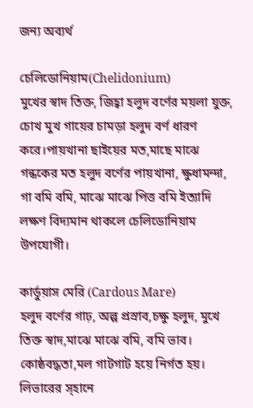জন্য অব্যর্থ

চেলিডোনিয়াম(Chelidonium)
মুখের স্বাদ তিক্ত, জিহ্বা হলুদ বর্ণের ময়লা যুক্ত, চোখ মুখ গায়ের চামড়া হলুদ বর্ণ ধারণ করে।পায়খানা ছাইয়ের মত,মাছে মাঝে গন্ধকের মত হলুদ বর্ণের পায়খানা, ক্ষুধামন্দা, গা বমি বমি, মাঝে মাঝে পিত্ত বমি ইত্যাদি লক্ষণ বিদ্যমান থাকলে চেলিডোনিয়াম উপযোগী।

কার্ডুয়াস মেরি (Cardous Mare)
হলুদ বর্ণের গাঢ়, অল্প প্রস্রাব,চক্ষু হলুদ, মুখে তিক্ত স্বাদ,মাঝে মাঝে বমি, বমি ভাব। কোষ্ঠবদ্ধতা,মল গাটগাট হয়ে নির্গত হয়। লিভারের স্হানে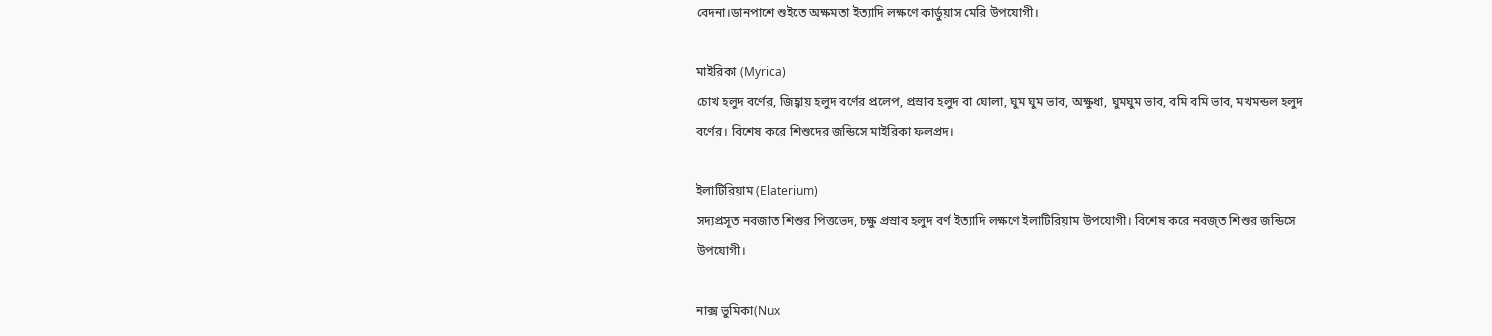বেদনা।ডানপাশে শুইতে অক্ষমতা ইত্যাদি লক্ষণে কার্ডুয়াস মেরি উপযোগী।

মাইরিকা (Myrica)
চোখ হলুদ বর্ণের, জিহ্বায় হলুদ বর্ণের প্রলেপ, প্রস্রাব হলুদ বা ঘোলা, ঘুম ঘুম ভাব, অক্ষুধা, ঘুমঘুম ভাব, বমি বমি ভাব, মখমন্ডল হলুদ বর্ণের। বিশেষ করে শিশুদের জন্ডিসে মাইরিকা ফলপ্রদ।

ইলাটিরিয়াম (Elaterium)
সদ্যপ্রসূত নবজাত শিশুর পিত্তভেদ, চক্ষু প্রস্রাব হলুদ বর্ণ ইত্যাদি লক্ষণে ইলাটিরিয়াম উপযোগী। বিশেষ করে নবজ্ত শিশুর জন্ডিসে উপযোগী।

নাক্স ভুমিকা(Nux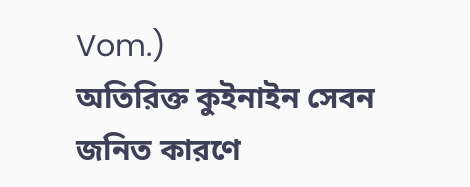Vom.)
অতিরিক্ত কুইনাইন সেবন জনিত কারণে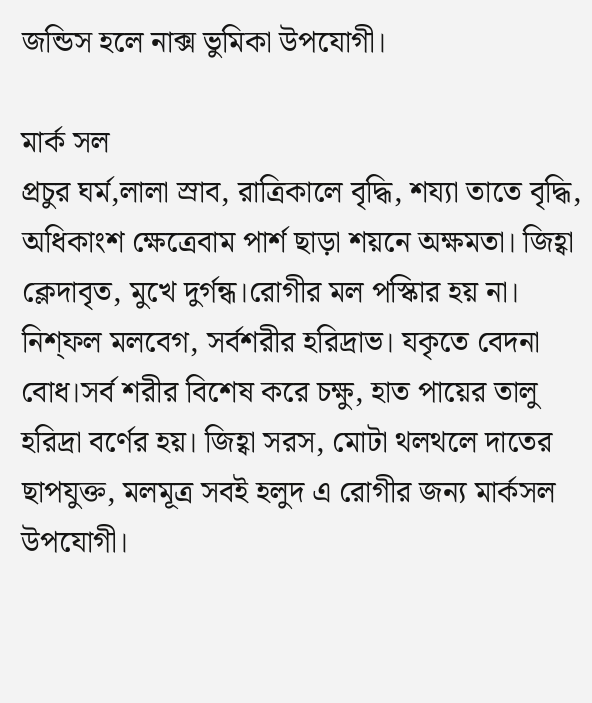জন্ডিস হলে নাক্স ভুমিকা উপযোগী।

মার্ক সল
প্রচুর ঘর্ম,লালা স্রাব, রাত্রিকালে বৃদ্ধি, শয্যা তাতে বৃদ্ধি, অধিকাংশ ক্ষেত্রেবাম পার্শ ছাড়া শয়নে অক্ষমতা। জিহ্বা ক্লেদাবৃত, মুখে দুর্গন্ধ।রোগীর মল পস্কিার হয় না। নিশ্ফল মলবেগ, সর্বশরীর হরিদ্রাভ। যকৃতে বেদনা বোধ।সর্ব শরীর বিশেষ করে চক্ষু, হাত পায়ের তালু হরিদ্রা বর্ণের হয়। জিহ্বা সরস, মোটা থলথলে দাতের ছাপযুক্ত, মলমূত্র সবই হলুদ এ রোগীর জন্য মার্কসল উপযোগী।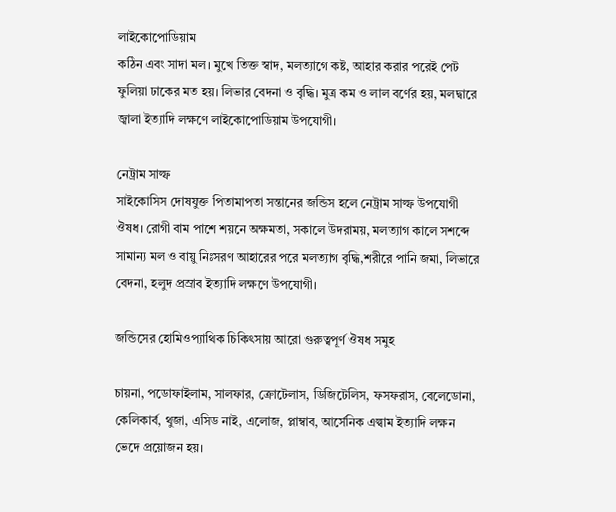লাইকোপোডিয়াম
কঠিন এবং সাদা মল। মুখে তিক্ত স্বাদ, মলত্যাগে কষ্ট, আহার করার পরেই পেট ফুলিয়া ঢাকের মত হয়। লিভার বেদনা ও বৃদ্ধি। মুত্র কম ও লাল বর্ণের হয়, মলদ্বারে জ্বালা ইত্যাদি লক্ষণে লাইকোপোডিয়াম উপযোগী।

নেট্রাম সাল্ফ
সাইকোসিস দোষযুক্ত পিতামাপতা সন্তানের জন্ডিস হলে নেট্রাম সাল্ফ উপযোগী ঔষধ। রোগী বাম পাশে শয়নে অক্ষমতা, সকালে উদরাময়, মলত্যাগ কালে সশব্দে সামান্য মল ও বায়ু নিঃসরণ আহারের পরে মলত্যাগ বৃদ্ধি,শরীরে পানি জমা, লিভারে বেদনা, হলুদ প্রস্রাব ইত্যাদি লক্ষণে উপযোগী।

জন্ডিসের হোমিওপ্যাথিক চিকিৎসায় আরো গুরুত্বপূর্ণ ঔষধ সমুহ

চায়না, পডোফাইলাম, সালফার, ক্রোটেলাস, ডিজিটেলিস, ফসফরাস, বেলেডোনা, কেলিকার্ব, থুজা, এসিড নাই, এলোজ, প্লাম্বাব, আর্সেনিক এল্বাম ইত্যাদি লক্ষন ভেদে প্রয়োজন হয়।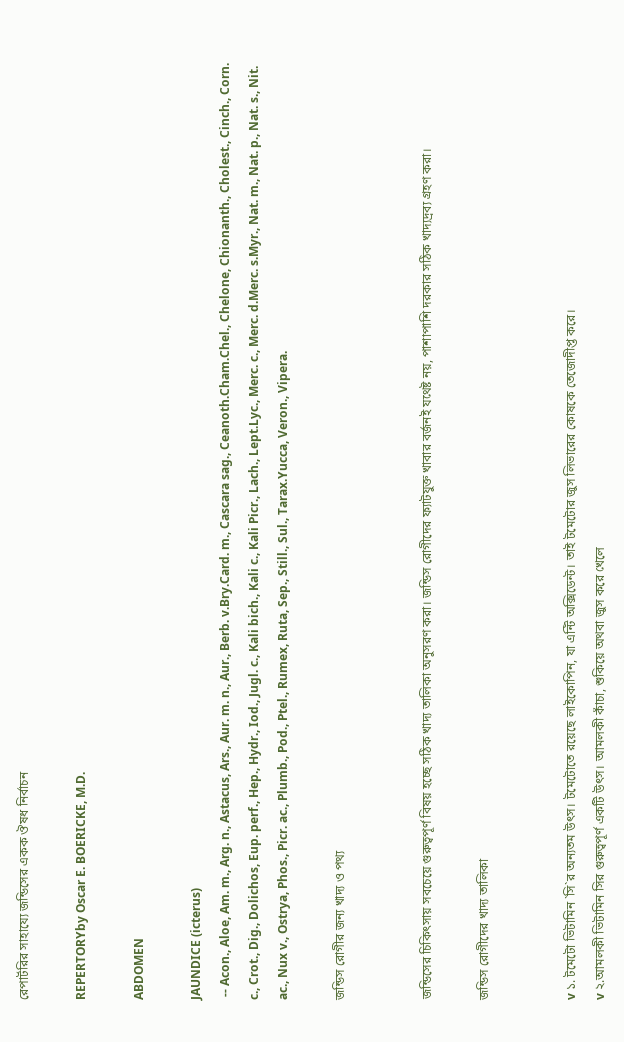রেপার্টরির সাহায্যে জন্ডিসের একক ঔষধ নির্বাচন

REPERTORYby Oscar E. BOERICKE, M.D.

ABDOMEN

JAUNDICE (icterus)
 -- Acon., Aloe, Am. m., Arg. n., Astacus, Ars., Aur. m. n., Aur., Berb. v.Bry.Card. m., Cascara sag., Ceanoth.Cham.Chel., Chelone, Chionanth., Cholest., Cinch., Corn. c., Crot., Dig., Dolichos, Eup. perf., Hep., Hydr., Iod., Jugl. c., Kali bich., Kali c., Kali Picr., Lach., Lept.Lyc., Merc. c., Merc. d.Merc. s.Myr., Nat. m., Nat. p., Nat. s., Nit. ac., Nux v., Ostrya, Phos., Picr. ac., Plumb., Pod., Ptel., Rumex, Ruta, Sep., Still., Sul., Tarax.Yucca, Veron., Vipera.

জন্ডিস রোগীর জন্য খাদ্য ও পথ্য


জন্ডিসের চিকিৎসায় সবচেয়ে গুরুত্বপূর্ণ বিষয় হচ্ছে সঠিক খাদ্য তালিকা অনুসরণ করা। জন্ডিস রোগীদের ফ্যাটযুক্ত খাবার বর্জনই যথেষ্ট নয়, পাশাপাশি দরকার সঠিক খাদ্যদ্রব্য গ্রহণ করা।

জন্ডিস রোগীদের খাদ্য তালিকা


v ১. টমেটো ভিটামিন `সি`র অন্যতম উৎস। টমেটোতে রয়েছে লাইকোপিন, যা এন্টি অক্সিডেন্ট। তাই টমেটোর জুস লিভারের কোষকে তেজোদীপ্ত করে।
v ২.আমলকী ভিটামিন সির গুরুত্বপূর্ণ একটি উৎস। আমলকী কাঁচা, শুকিয়ে অথবা জুস করে খেলে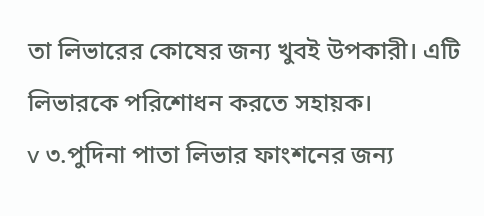তা লিভারের কোষের জন্য খুবই উপকারী। এটি লিভারকে পরিশোধন করতে সহায়ক।
v ৩.পুদিনা পাতা লিভার ফাংশনের জন্য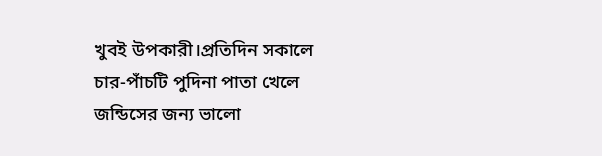খুবই উপকারী।প্রতিদিন সকালে চার-পাঁচটি পুদিনা পাতা খেলে জন্ডিসের জন্য ভালো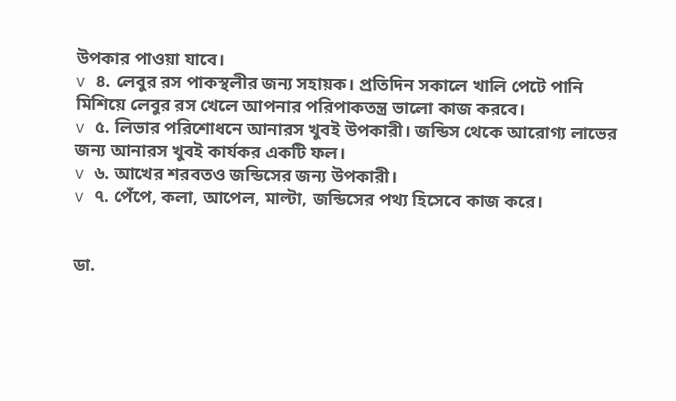উপকার পাওয়া যাবে।
v ৪. লেবুর রস পাকস্থলীর জন্য সহায়ক। প্রতিদিন সকালে খালি পেটে পানি মিশিয়ে লেবুর রস খেলে আপনার পরিপাকতন্ত্র ভালো কাজ করবে।
v ৫. লিভার পরিশোধনে আনারস খুবই উপকারী। জন্ডিস থেকে আরোগ্য লাভের জন্য আনারস খুবই কার্যকর একটি ফল।
v ৬. আখের শরবতও জন্ডিসের জন্য উপকারী।
v ৭. পেঁপে, কলা, আপেল, মাল্টা, জন্ডিসের পথ্য হিসেবে কাজ করে।


ডা.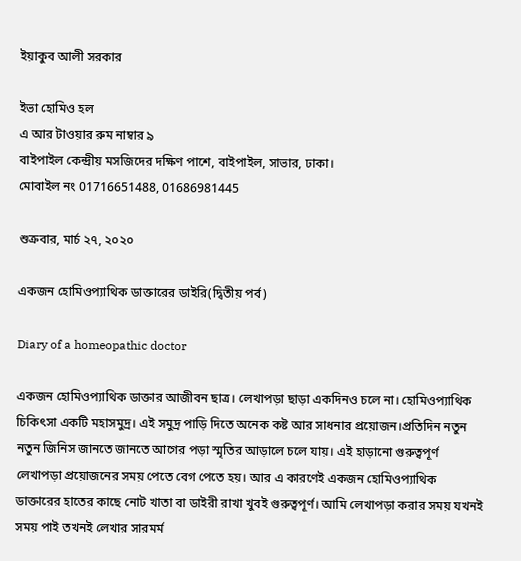ইয়াকুব আলী সরকার

ইভা হোমিও হল
এ আর টাওয়ার রুম নাম্বার ৯
বাইপাইল কেন্দ্রীয় মসজিদের দক্ষিণ পাশে, বাইপাইল, সাভার, ঢাকা।
মোবাইল নং 01716651488, 01686981445

শুক্রবার, মার্চ ২৭, ২০২০

একজন হোমিওপ্যাথিক ডাক্তারের ডাইরি(দ্বিতীয় পর্ব)

Diary of a homeopathic doctor

একজন হোমিওপ্যাথিক ডাক্তার আজীবন ছাত্র। লেখাপড়া ছাড়া একদিনও চলে না। হোমিওপ্যাথিক চিকিৎসা একটি মহাসমুদ্র। এই সমুদ্র পাড়ি দিতে অনেক কষ্ট আর সাধনার প্রয়োজন।প্রতিদিন নতুন নতুন জিনিস জানতে জানতে আগের পড়া স্মৃতির আড়ালে চলে যায়। এই হাড়ানো গুরুত্বপূর্ণ লেখাপড়া প্রয়োজনের সময় পেতে বেগ পেতে হয়। আর এ কারণেই একজন হোমিওপ্যাথিক ডাক্তারের হাতের কাছে নোট খাতা বা ডাইরী রাখা খুবই গুরুত্বপূর্ণ। আমি লেখাপড়া করার সময় যখনই সময় পাই তখনই লেখার সারমর্ম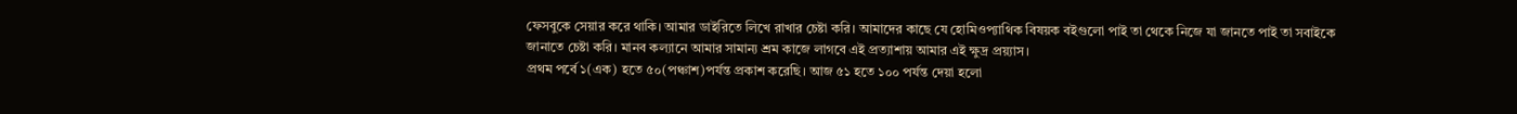ফেসবুকে সেয়ার করে থাকি। আমার ডাইরিতে লিখে রাখার চেষ্টা করি। আমাদের কাছে যে হোমিওপ্যাথিক বিষয়ক বইগুলো পাই তা থেকে নিজে যা জানতে পাই তা সবাইকে জানাতে চেষ্টা করি। মানব কল্যানে আমার সামান্য শ্রম কাজে লাগবে এই প্রত্যাশায় আমার এই ক্ষুদ্র প্রয়্যাস।
প্রথম পর্বে ১(এক) হতে ৫০(পঞ্চাশ)পর্যন্ত প্রকাশ করেছি। আজ ৫১ হতে ১০০ পর্যন্ত দেয়া হলো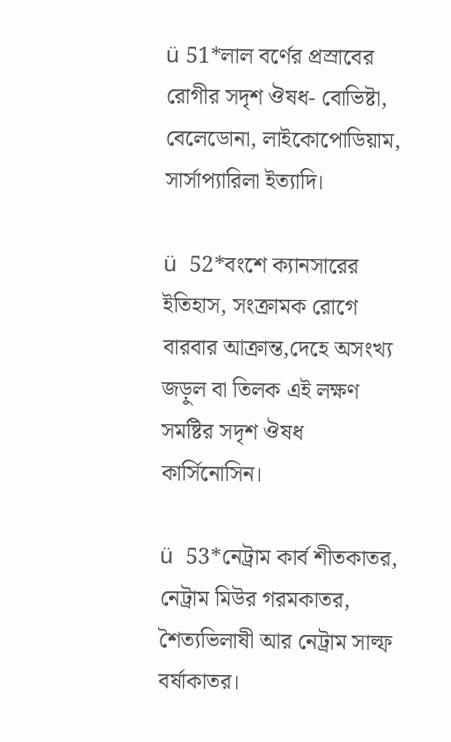ü 51*লাল বর্ণের প্রস্রাবের রোগীর সদৃশ ঔষধ- বোভিষ্টা, বেলেডোনা, লাইকোপোডিয়াম, সার্সাপ‍্যারিলা ইত‍্যাদি।

ü  52*বংশে ক‍্যানসারের ইতিহাস, সংক্রামক রোগে বারবার আক্রান্ত,দেহে অসংখ্য জড়ুল বা তিলক এই লক্ষণ সমষ্টির সদৃশ ঔষধ কার্সিনোসিন।

ü  53*নেট্রাম কার্ব শীতকাতর, নেট্রাম মিউর গরমকাতর, শৈত‍্যভিলাষী আর নেট্রাম সাল্ফ বর্ষাকাতর।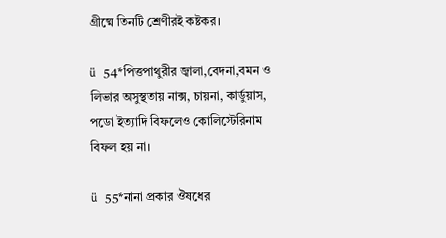গ্রীষ্মে তিনটি শ্রেণীরই কষ্টকর।

ü  54*পিত্তপাথুরীর জ্বালা,বেদনা,বমন ও লিভার অসুস্থতায় নাক্স, চায়না, কার্ডুয়াস, পডো ইত্যাদি বিফলেও কোলিস্টেরিনাম বিফল হয় না।

ü  55*নানা প্রকার ঔষধের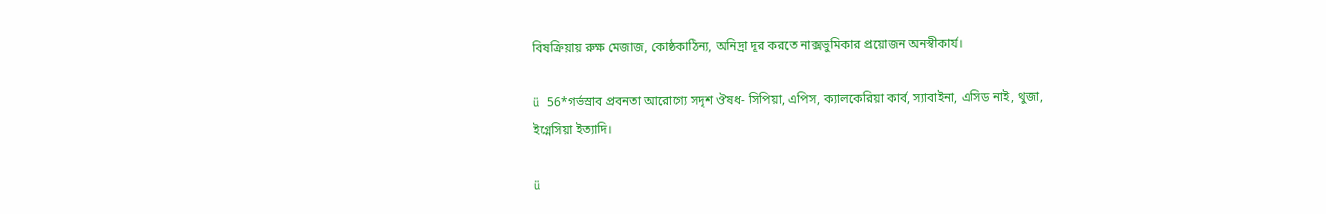বিষক্রিয়ায় রুক্ষ মেজাজ, কোষ্ঠকাঠিন্য, অনিদ্রা দূর করতে নাক্সভুমিকার প্রয়োজন অনস্বীকার্য।

ü  56*গর্ভস্রাব প্রবনতা আরোগ্যে সদৃশ ঔষধ- সিপিয়া, এপিস, ক্যালকেরিয়া কার্ব, স্যাবাইনা, এসিড নাই, থুজা, ইগ্নেসিয়া ইত্যাদি।

ü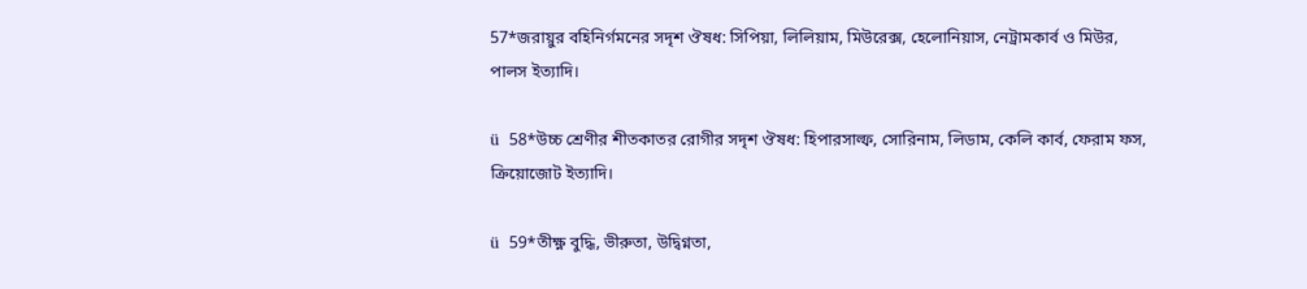57*জরায়ুর বহিনির্গমনের সদৃশ ঔষধ: সিপিয়া, লিলিয়াম, মিউরেক্স, হেলোনিয়াস, নেট্রামকার্ব ও মিউর, পালস ইত্যাদি।

ü  58*উচ্চ শ্রেণীর শীতকাতর রোগীর সদৃশ ঔষধ: হিপারসাল্ফ, সোরিনাম, লিডাম, কেলি কার্ব, ফেরাম ফস, ক্রিয়োজোট ইত্যাদি।

ü  59*তীক্ষ্ণ বুদ্ধি, ভীরুতা, উদ্বিগ্নতা,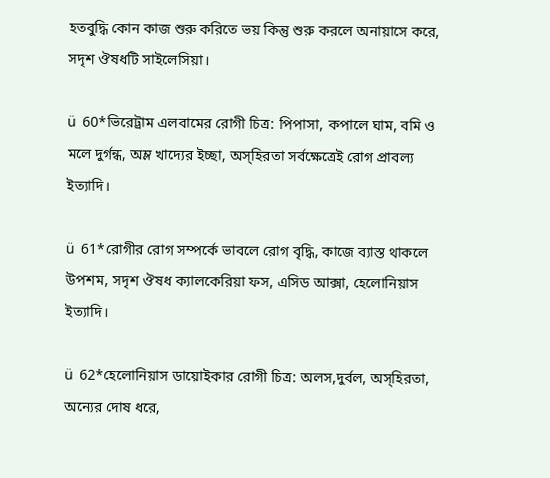হতবুদ্ধি কোন কাজ শুরু করিতে ভয় কিন্তু শুরু করলে অনায়াসে করে, সদৃশ ঔষধটি সাইলেসিয়া।

ü  60*ভিরেট্রাম এলবামের রোগী চিত্র: পিপাসা, কপালে ঘাম, বমি ও মলে দুর্গন্ধ, অম্ল খাদ্যের ইচ্ছা, অস্হিরতা সর্বক্ষেত্রেই রোগ প্রাবল্য ইত্যাদি।

ü  61*রোগীর রোগ সম্পর্কে ভাবলে রোগ বৃদ্ধি, কাজে ব্যাস্ত থাকলে উপশম, সদৃশ ঔষধ ক্যালকেরিয়া ফস, এসিড আক্সা, হেলোনিয়াস ইত্যাদি।

ü  62*হেলোনিয়াস ডায়োইকার রোগী চিত্র: অলস,দুর্বল, অস্হিরতা, অন্যের দোষ ধরে,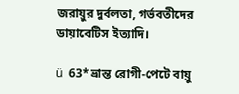জরায়ুর দুর্বলতা, গর্ভবতীদের ডায়াবেটিস ইত্যাদি।

ü  63*ভ্রান্ত রোগী-পেটে বায়ু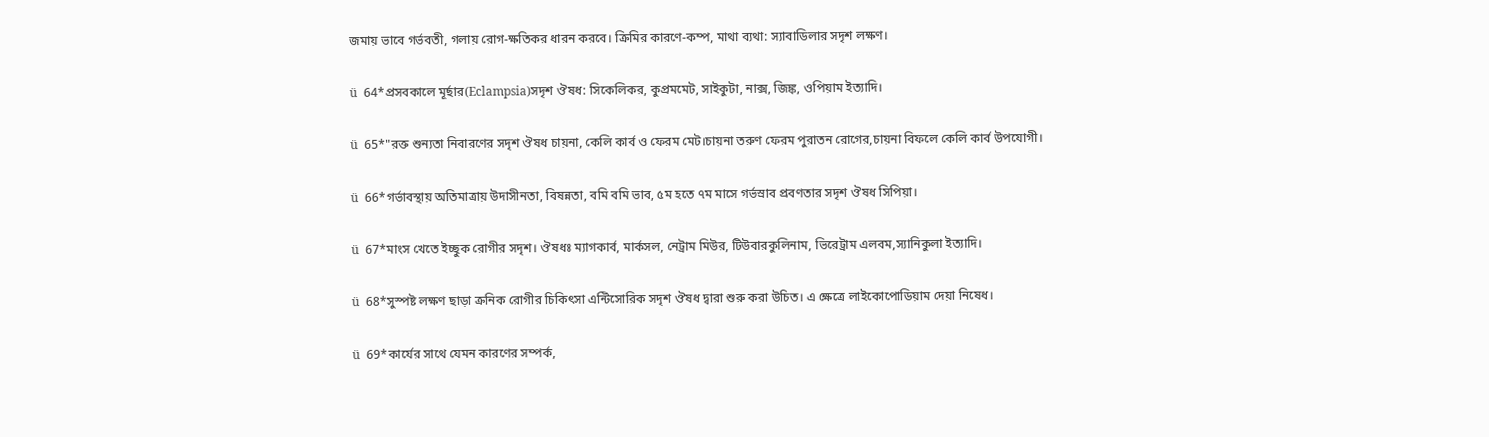জমায় ভাবে গর্ভবতী, গলায় রোগ-ক্ষতিকর ধারন করবে। ক্রিমির কারণে-কম্প, মাথা ব্যথা: স্যাবাডিলার সদৃশ লক্ষণ।

ü  64*প্রসবকালে মূর্ছার(Eclampsia)সদৃশ ঔষধ: সিকেলিকর, কুপ্রমমেট, সাইকুটা, নাক্স, জিঙ্ক, ওপিয়াম ইত্যাদি।

ü  65*"রক্ত শুন্যতা নিবারণের সদৃশ ঔষধ চায়না, কেলি কার্ব ও ফেরম মেট।চায়না তরুণ ফেরম পুরাতন রোগের,চায়না বিফলে কেলি কার্ব উপযোগী।

ü  66*গর্ভাবস্থায় অতিমাত্রায় উদাসীনতা, বিষন্নতা, বমি বমি ভাব, ৫ম হতে ৭ম মাসে গর্ভস্রাব প্রবণতার সদৃশ ঔষধ সিপিয়া।

ü  67*মাংস খেতে ইচ্ছুক রোগীর সদৃশ। ঔষধঃ ম্যাগকার্ব, মার্কসল, নেট্রাম মিউর, টিউবারকুলিনাম, ভিরেট্রাম এলবম,স্যানিকুলা ইত্যাদি।

ü  68*সুস্পষ্ট লক্ষণ ছাড়া ক্রনিক রোগীর চিকিৎসা এন্টিসোরিক সদৃশ ঔষধ দ্বারা শুরু করা উচিত। এ ক্ষেত্রে লাইকোপোডিয়াম দেয়া নিষেধ।

ü  69*কার্যের সাথে যেমন কারণের সম্পর্ক,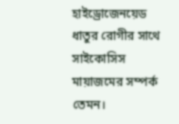হাইড্রোজেনয়েড ধাতুর রোগীর সাথে সাইকোসিস মায়াজমের সম্পর্ক তেমন।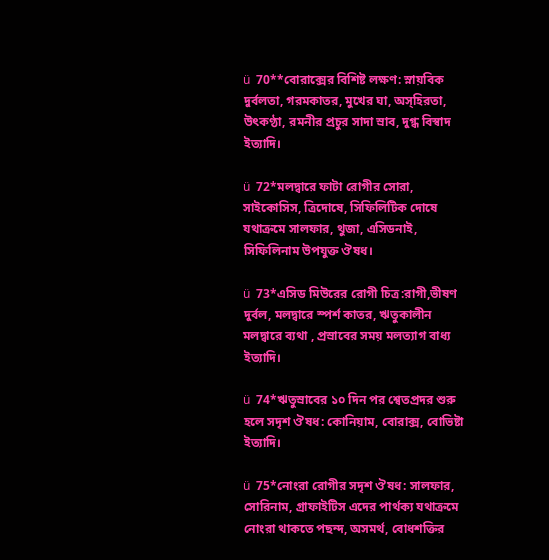ü  70**বোরাক্সের বিশিষ্ট লক্ষণ: স্নায়বিক দুর্বলতা, গরমকাতর, মুখের ঘা, অস্হিরতা, উৎকণ্ঠা, রমনীর প্রচুর সাদা স্রাব, দুগ্ধ বিস্বাদ ইত্যাদি।

ü  72*মলদ্বারে ফাটা রোগীর সোরা, সাইকোসিস, ত্রিদোষে, সিফিলিটিক দোষে যথাক্রমে সালফার, থুজা, এসিডনাই, সিফিলিনাম উপযুক্ত ঔষধ।

ü  73*এসিড মিউরের রোগী চিত্র:রাগী,ভীষণ দুর্বল, মলদ্বারে স্পর্শ কাতর, ঋতুকালীন মলদ্বারে ব্যথা , প্রস্রাবের সময় মলত্যাগ বাধ্য ইত্যাদি।

ü  74*ঋতুস্রাবের ১০ দিন পর শ্বেতপ্রদর শুরু হলে সদৃশ ঔষধ: কোনিয়াম, বোরাক্স, বোভিষ্টা ইত্যাদি।

ü  75*নোংরা রোগীর সদৃশ ঔষধ: সালফার, সোরিনাম, গ্রাফাইটিস এদের পার্থক্য যথাক্রমে নোংরা থাকতে পছন্দ, অসমর্থ, বোধশক্তির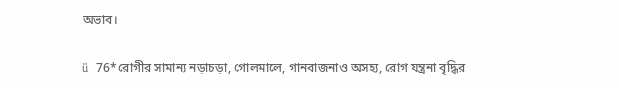অভাব।

ü  76*রোগীর সামান্য নড়াচড়া, গোলমালে, গানবাজনাও অসহ্য, রোগ যন্ত্রনা বৃদ্ধির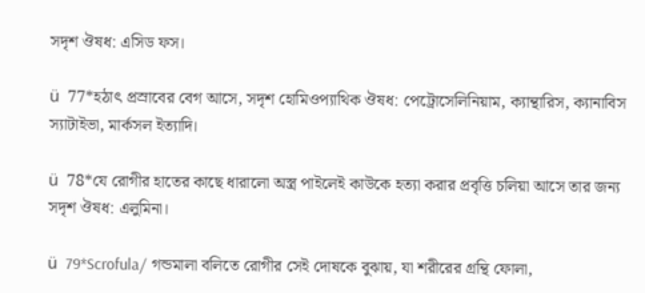সদৃশ ঔষধ: এসিড ফস।

ü  77*হঠাৎ প্রস্রাবের বেগ আসে, সদৃশ হোমিওপ্যাথিক ঔষধ: পেট্রোসেলিনিয়াম, ক্যান্থারিস, ক্যানাবিস স্যাটাইভা, মার্কসল ইত্যাদি।

ü  78*যে রোগীর হাতের কাছে ধারালো অস্ত্র পাইলেই কাউকে হত্যা করার প্রবৃত্তি চলিয়া আসে তার জন্য সদৃশ ঔষধ: এলুমিনা।

ü  79*Scrofula/ গন্ডমালা বলিতে রোগীর সেই দোষকে বুঝায়, যা শরীরের গ্রন্থি ফোলা,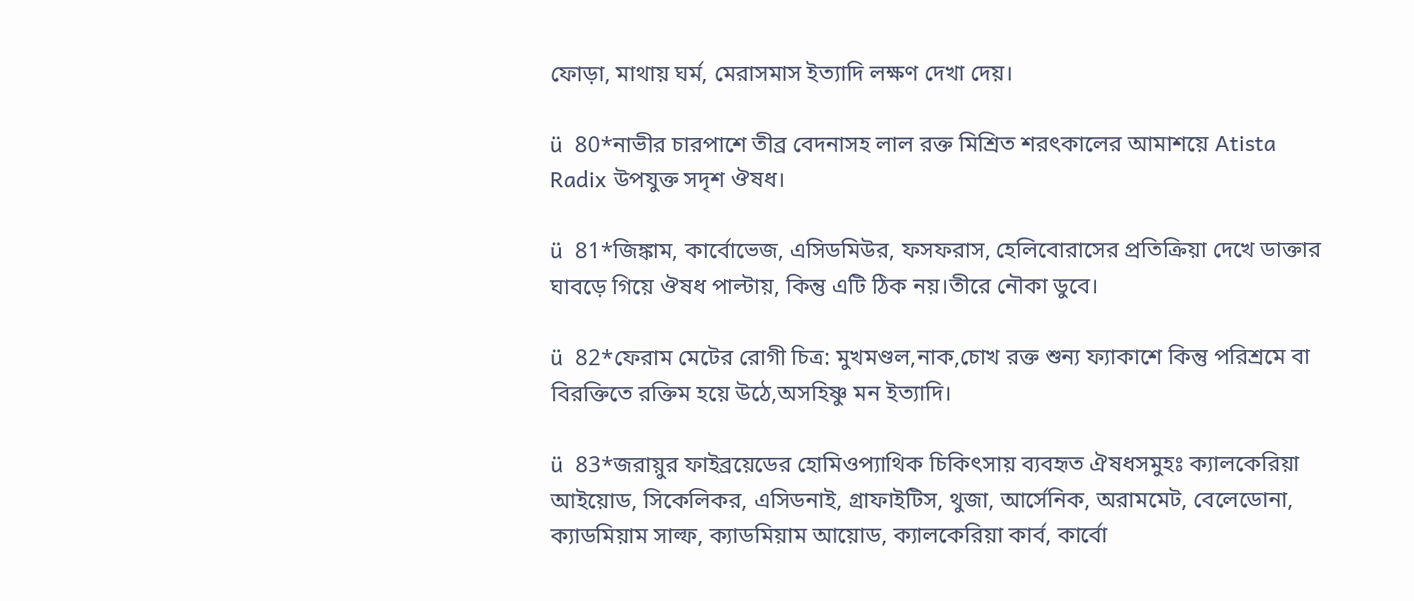ফোড়া, মাথায় ঘর্ম, মেরাসমাস ইত্যাদি লক্ষণ দেখা দেয়।

ü  80*নাভীর চারপাশে তীব্র বেদনাসহ লাল রক্ত মিশ্রিত শরৎকালের আমাশয়ে Atista Radix উপযুক্ত সদৃশ ঔষধ।

ü  81*জিঙ্কাম, কার্বোভেজ, এসিডমিউর, ফসফরাস, হেলিবোরাসের প্রতিক্রিয়া দেখে ডাক্তার ঘাবড়ে গিয়ে ঔষধ পাল্টায়, কিন্তু এটি ঠিক নয়।তীরে নৌকা ডুবে।

ü  82*ফেরাম মেটের রোগী চিত্র: মুখমণ্ডল,নাক,চোখ রক্ত শুন্য ফ্যাকাশে কিন্তু পরিশ্রমে বা বিরক্তিতে রক্তিম হয়ে উঠে,অসহিষ্ণু মন ইত্যাদি।

ü  83*জরায়ুর ফাইব্রয়েডের হোমিওপ্যাথিক চিকিৎসায় ব্যবহৃত ঐষধসমুহঃ ক্যালকেরিয়া আইয়োড, সিকেলিকর, এসিডনাই, গ্রাফাইটিস, থুজা, আর্সেনিক, অরামমেট, বেলেডোনা, ক্যাডমিয়াম সাল্ফ, ক্যাডমিয়াম আয়োড, ক্যালকেরিয়া কার্ব, কার্বো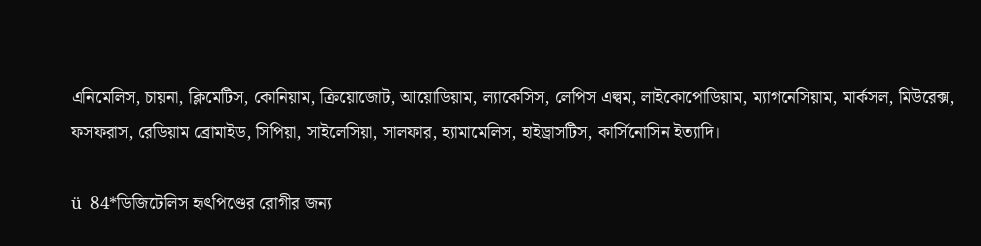এনিমেলিস, চায়না, ক্লিমেটিস, কোনিয়াম, ক্রিয়োজোট, আয়োডিয়াম, ল্যাকেসিস, লেপিস এল্বম, লাইকোপোডিয়াম, ম্যাগনেসিয়াম, মার্কসল, মিউরেক্স, ফসফরাস, রেডিয়াম ব্রোমাইড, সিপিয়া, সাইলেসিয়া, সালফার, হ্যামামেলিস, হাইড্রাসটিস, কার্সিনোসিন ইত্যাদি।

ü  84*ডিজিটেলিস হৃৎপিণ্ডের রোগীর জন্য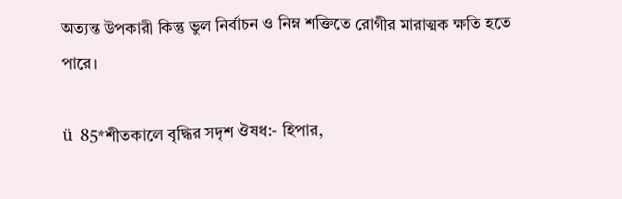অত্যন্ত উপকারী কিন্তু ভুল নির্বাচন ও নিম্ন শক্তিতে রোগীর মারাত্মক ক্ষতি হতে পারে।

ü  85*শীতকালে বৃদ্ধির সদৃশ ঔষধ:- হিপার,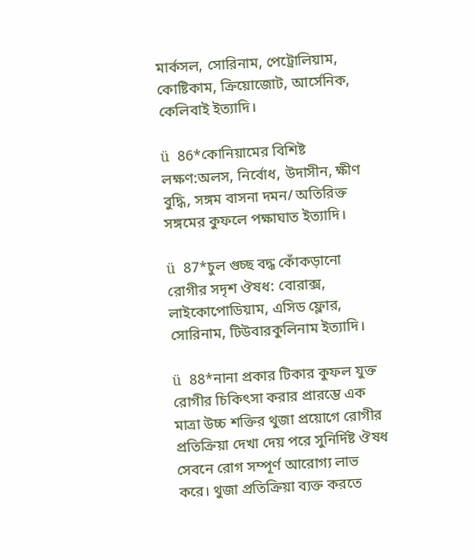মার্কসল, সোরিনাম, পেট্রোলিয়াম, কোষ্টিকাম, ক্রিয়োজোট, আর্সেনিক, কেলিবাই ইত্যাদি।

ü  86*কোনিয়ামের বিশিষ্ট লক্ষণ:অলস, নির্বোধ, উদাসীন, ক্ষীণ বুদ্ধি, সঙ্গম বাসনা দমন/ অতিরিক্ত সঙ্গমের কুফলে পক্ষাঘাত ইত্যাদি।

ü  87*চুল গুচ্ছ বদ্ধ কোঁকড়ানো রোগীর সদৃশ ঔষধ: বোরাক্স, লাইকোপোডিয়াম, এসিড ফ্লোর, সোরিনাম, টিউবারকুলিনাম ইত্যাদি।

ü  88*নানা প্রকার টিকার কুফল যুক্ত রোগীর চিকিৎসা করার প্রারম্ভে এক মাত্রা উচ্চ শক্তির থুজা প্রয়োগে রোগীর প্রতিক্রিয়া দেখা দেয় পরে সুনির্দিষ্ট ঔষধ সেবনে রোগ সম্পূর্ণ আরোগ্য লাভ করে। থুজা প্রতিক্রিয়া ব্যক্ত করতে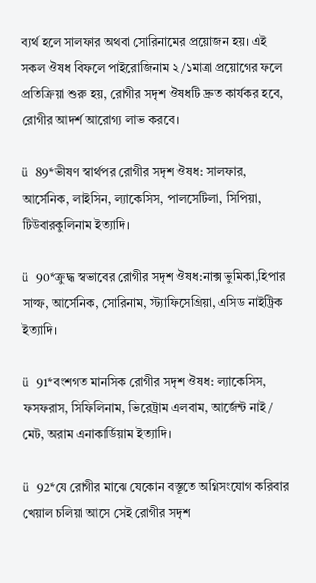ব্যর্থ হলে সালফার অথবা সোরিনামের প্রয়োজন হয়। এই সকল ঔষধ বিফলে পাইরোজিনাম ২/১মাত্রা প্রয়োগের ফলে প্রতিক্রিয়া শুরু হয়, রোগীর সদৃশ ঔষধটি দ্রুত কার্যকর হবে, রোগীর আদর্শ আরোগ্য লাভ করবে।

ü  89*ভীষণ স্বার্থপর রোগীর সদৃশ ঔষধ: সালফার, আর্সেনিক, লাইসিন, ল্যাকেসিস, পালসেটিলা, সিপিয়া, টিউবারকুলিনাম ইত্যাদি।

ü  90*ক্রুদ্ধ স্বভাবের রোগীর সদৃশ ঔষধ:নাক্স ভুমিকা,হিপার সাল্ফ, আর্সেনিক, সোরিনাম, স্ট্যাফিসেগ্রিয়া, এসিড নাইট্রিক ইত্যাদি।

ü  91*বংশগত মানসিক রোগীর সদৃশ ঔষধ: ল্যাকেসিস, ফসফরাস, সিফিলিনাম, ভিরেট্রাম এলবাম, আর্জেন্ট নাই/ মেট, অরাম এনাকার্ডিয়াম ইত্যাদি।

ü  92*যে রোগীর মাঝে যেকোন বস্তূতে অগ্নিসংযোগ করিবার খেয়াল চলিয়া আসে সেই রোগীর সদৃশ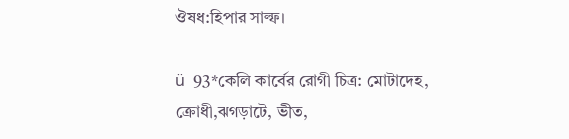ঔষধ:হিপার সাল্ফ।

ü  93*কেলি কার্বের রোগী চিত্র: মোটাদেহ, ক্রোধী,ঝগড়াটে, ভীত,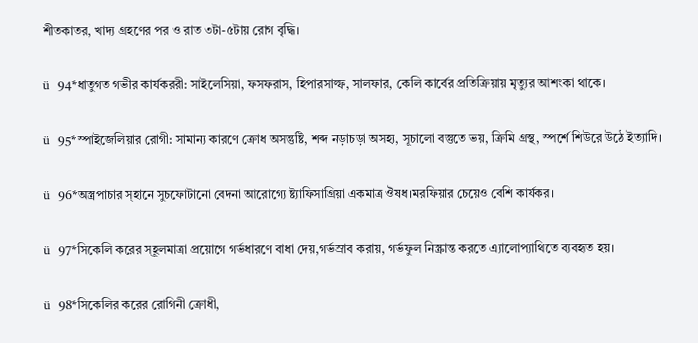শীতকাতর, খাদ্য গ্রহণের পর ও রাত ৩টা-৫টায় রোগ বৃদ্ধি।

ü  94*ধাতুগত গভীর কার্যকররী: সাইলেসিয়া, ফসফরাস, হিপারসাল্ফ, সালফার, কেলি কার্বের প্রতিক্রিয়ায় মৃত্যুর আশংকা থাকে।

ü  95*স্পাইজেলিয়ার রোগী: সামান্য কারণে ক্রোধ অসন্তুষ্টি, শব্দ নড়াচড়া অসহ্য, সূচালো বস্তুতে ভয়, ক্রিমি গ্রস্থ, স্পর্শে শিউরে উঠে ইত্যাদি।

ü  96*অস্ত্রপাচার স্হানে সুচফোটানো বেদনা আরোগ্যে ষ্ট্যাফিসাগ্রিয়া একমাত্র ঔষধ।মরফিয়ার চেয়েও বেশি কার্যকর।

ü  97*সিকেলি করের স্হূলমাত্রা প্রয়োগে গর্ভধারণে বাধা দেয়,গর্ভস্রাব করায়, গর্ভফুল নিস্ক্রান্ত করতে এ্যালোপ‍্যাথিতে ব‍্যবহৃত হয়।

ü  98*সিকেলির করের রোগিনী ক্রোধী,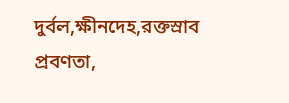দুর্বল,ক্ষীনদেহ,রক্তস্রাব প্রবণতা,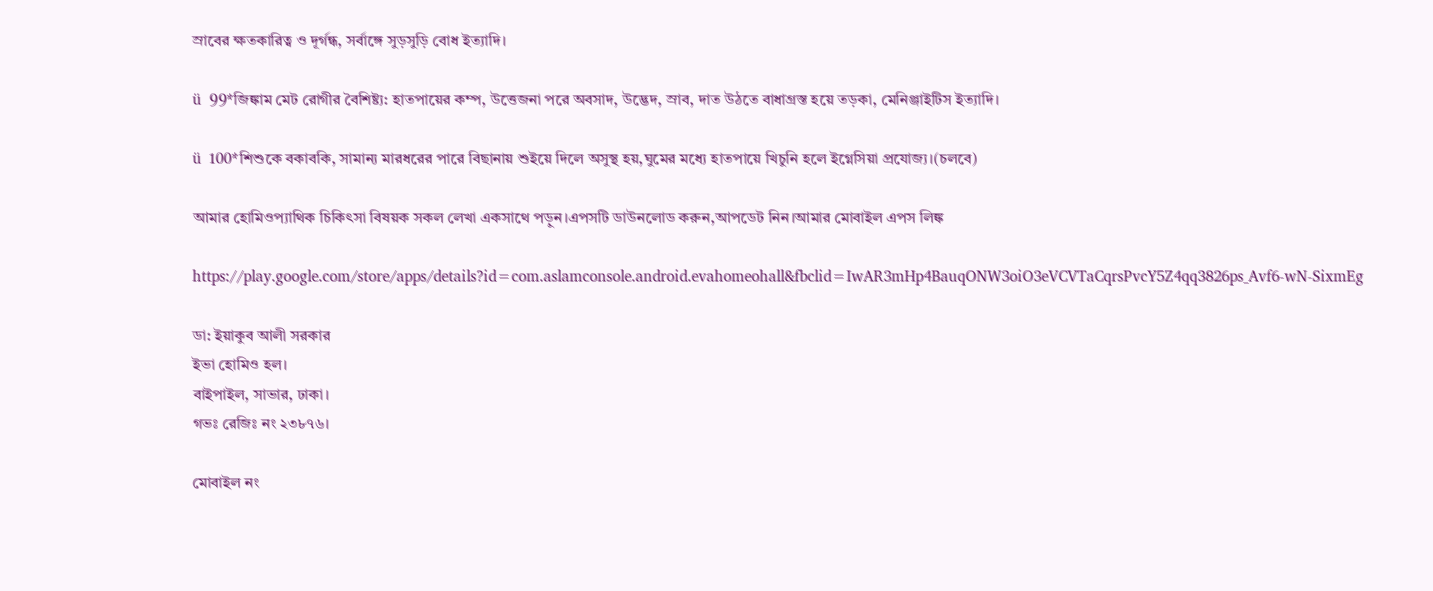স্রাবের ক্ষতকারিত্ব ও দূর্গন্ধ, সর্বাঙ্গে সুড়সুড়ি বোধ ইত্যাদি।

ü  99*জিঙ্কাম মেট রোগীর বৈশিষ্ট্য: হাতপায়ের কম্প, উত্তেজনা পরে অবসাদ, উদ্ভেদ, স্রাব, দাত উঠতে বাধাগ্রস্ত হয়ে তড়কা, মেনিঞ্জাইটিস ইত্যাদি।

ü  100*শিশুকে বকাবকি, সামান্য মারধরের পারে বিছানায় শুইয়ে দিলে অসুস্থ হয়,ঘুমের মধ্যে হাতপায়ে খিচুনি হলে ইগ্নেসিয়া প্রযোজ্য।(চলবে)

আমার হোমিওপ্যাথিক চিকিৎসা বিষয়ক সকল লেখা একসাথে পড়ুন।এপসটি ডাউনলোড করুন,আপডেট নিন।আমার মোবাইল এপস লিঙ্ক

https://play.google.com/store/apps/details?id=com.aslamconsole.android.evahomeohall&fbclid=IwAR3mHp4BauqONW3oiO3eVCVTaCqrsPvcY5Z4qq3826ps_Avf6-wN-SixmEg

ডা: ইয়াকুব আলী সরকার
ইভা হোমিও হল।
বাইপাইল, সাভার, ঢাকা।
গভঃ রেজিঃ নং ২৩৮৭৬।

মোবাইল নং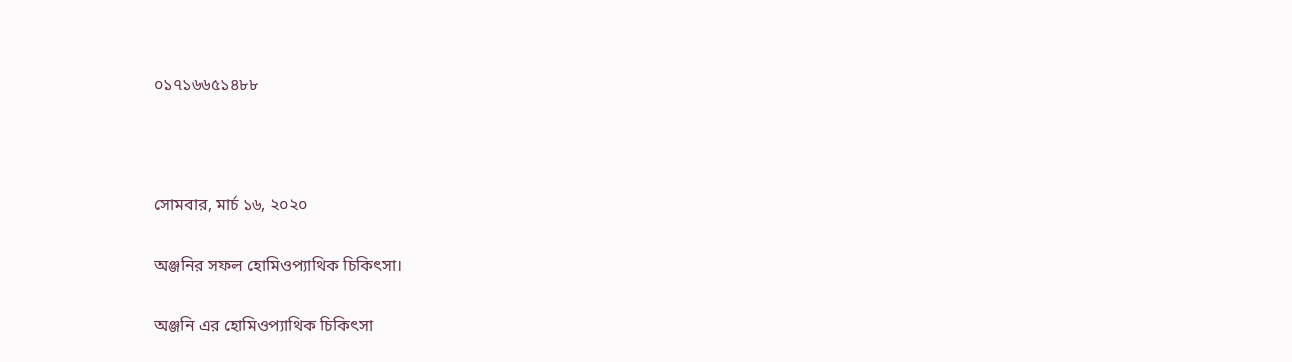০১৭১৬৬৫১৪৮৮



সোমবার, মার্চ ১৬, ২০২০

অঞ্জনির সফল হোমিওপ্যাথিক চিকিৎসা।

অঞ্জনি এর হোমিওপ্যাথিক চিকিৎসা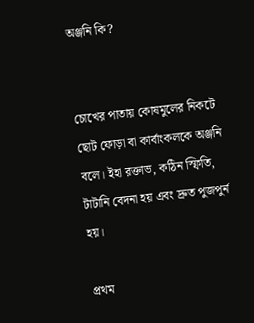অঞ্জনি কি?


চোখের পাতায় কোষমুলের নিকটে ছোট ফোড়া বা কার্বাংকলকে অঞ্জনি বলে। ইহা রক্তাভ, কঠিন স্ফিতি, টাটানি বেদনা হয় এবং দ্রুত পুজপুর্ন হয়।

প্রথম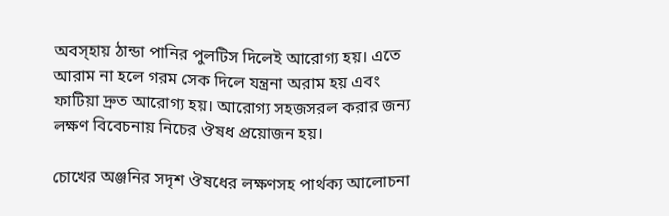অবস্হায় ঠান্ডা পানির পুলটিস দিলেই আরোগ্য হয়। এতে আরাম না হলে গরম সেক দিলে যন্ত্রনা অরাম হয় এবং ফাটিয়া দ্রুত আরোগ্য হয়। আরোগ্য সহজসরল করার জন্য লক্ষণ বিবেচনায় নিচের ঔষধ প্রয়োজন হয়।

চোখের অঞ্জনির সদৃশ ঔষধের লক্ষণসহ পার্থক্য আলোচনা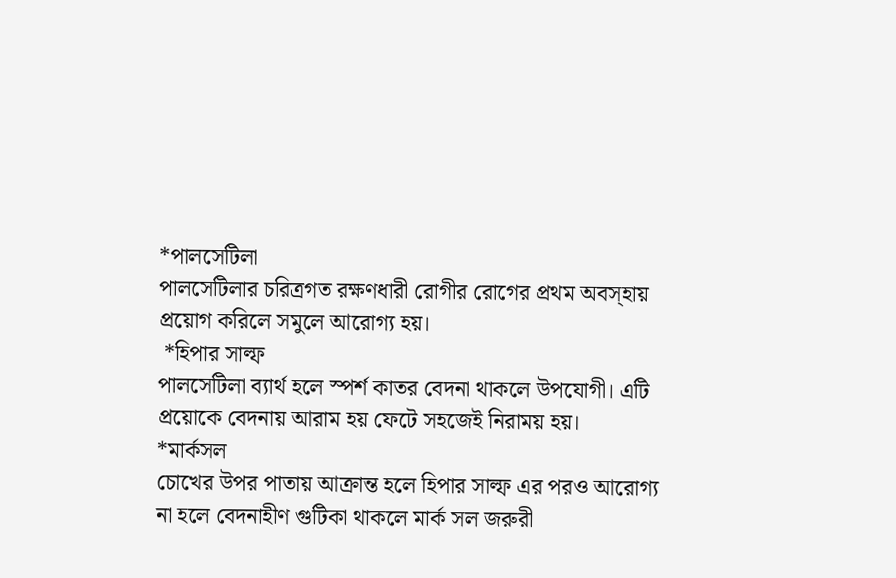*পালসেটিলা
পালসেটিলার চরিত্রগত রক্ষণধারী রোগীর রোগের প্রথম অবস্হায় প্রয়োগ করিলে সমুলে আরোগ্য হয়।
 *হিপার সাল্ফ
পালসেটিলা ব্যার্থ হলে স্পর্শ কাতর বেদনা থাকলে উপযোগী। এটি প্রয়োকে বেদনায় আরাম হয় ফেটে সহজেই নিরাময় হয়।
*মার্কসল
চোখের উপর পাতায় আক্রান্ত হলে হিপার সাল্ফ এর পরও আরোগ্য না হলে বেদনাহীণ গুটিকা থাকলে মার্ক সল জরুরী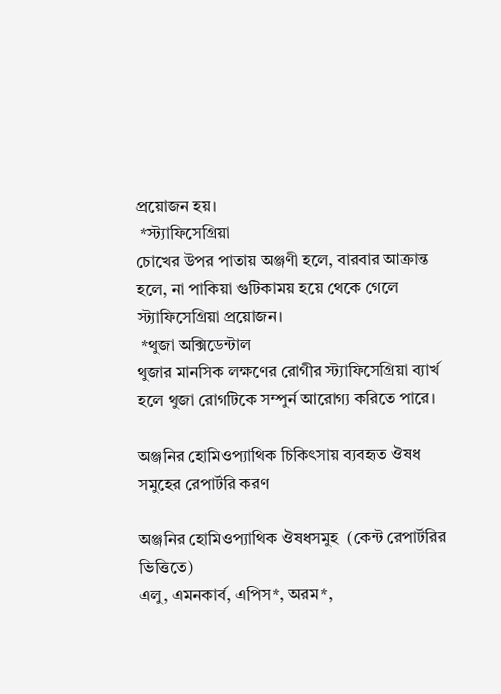প্রয়োজন হয়।
 *স্ট্যাফিসেগ্রিয়া
চোখের উপর পাতায় অঞ্জণী হলে, বারবার আক্রান্ত হলে, না পাকিয়া গুটিকাময় হয়ে থেকে গেলে স্ট্যাফিসেগ্রিয়া প্রয়োজন।
 *থুজা অক্সিডেন্টাল
থুজার মানসিক লক্ষণের রোগীর স্ট্যাফিসেগ্রিয়া ব্যার্খ হলে থুজা রোগটিকে সম্পুর্ন আরোগ্য করিতে পারে।

অঞ্জনির হোমিওপ্যাথিক চিকিৎসায় ব্যবহৃত ঔষধ সমুহের রেপার্টরি করণ

অঞ্জনির হোমিওপ্যাথিক ঔষধসমুহ  (কেন্ট রেপার্টরির ভিত্তিতে)
এলু, এমনকার্ব, এপিস*, অরম*,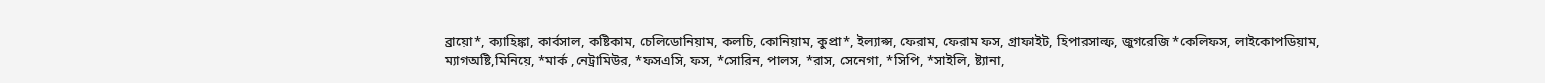ব্রায়ো*, ক্যাহিঙ্কা, কার্বসাল, কষ্টিকাম, চেলিডোনিয়াম, কলচি, কোনিয়াম, কুপ্রা*, ইল্যাপ্স, ফেরাম, ফেরাম ফস, গ্রাফাইট, হিপারসাল্ফ, জুগরেজি *কেলিফস, লাইকোপডিয়াম, ম্যাগঅষ্টি,মিনিয়ে, *মার্ক ,নেট্রামিউর, *ফসএসি, ফস, *সোরিন, পালস, *রাস, সেনেগা, *সিপি, *সাইলি, ষ্ট্যানা,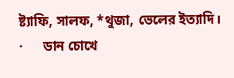ষ্ট্যাফি, সালফ, *থুজা, ভেলের ইত্যাদি।
·      ডান চোখে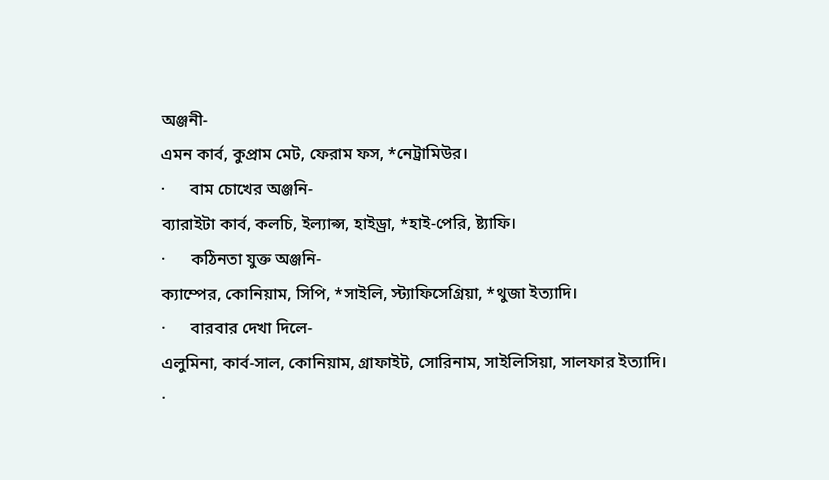অঞ্জনী-
এমন কার্ব, কুপ্রাম মেট, ফেরাম ফস, *নেট্রামিউর।
·      বাম চোখের অঞ্জনি-
ব্যারাইটা কার্ব, কলচি, ইল্যাপ্স, হাইড্রা, *হাই-পেরি, ষ্ট্যাফি।
·      কঠিনতা যুক্ত অঞ্জনি-
ক্যাম্পের, কোনিয়াম, সিপি, *সাইলি, স্ট্যাফিসেগ্রিয়া, *থুজা ইত্যাদি।
·      বারবার দেখা দিলে-
এলুমিনা, কার্ব-সাল, কোনিয়াম, গ্রাফাইট, সোরিনাম, সাইলিসিয়া, সালফার ইত্যাদি।
·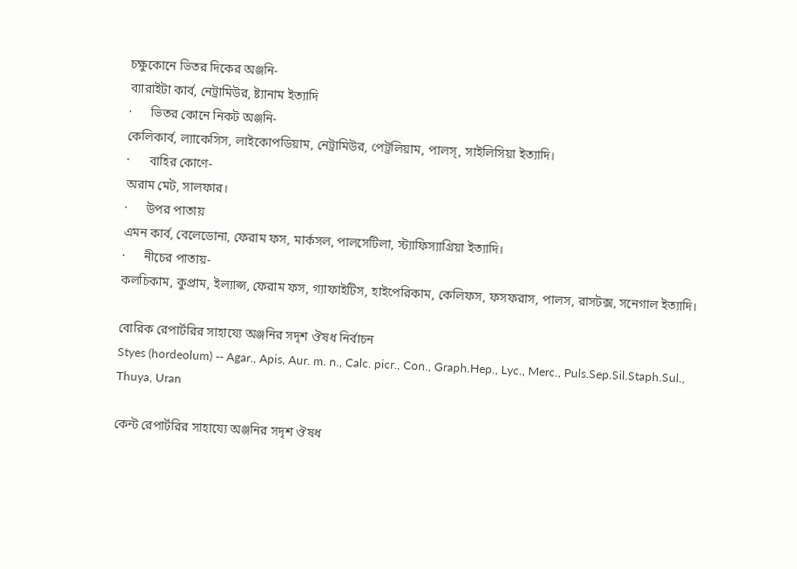চক্ষুকোনে ভিতর দিকের অঞ্জনি-
ব্যারাইটা কার্ব, নেট্রামিউর, ষ্ট্যানাম ইত্যাদি
·      ভিতর কোনে নিকট অঞ্জনি-
কেলিকার্ব, ল্যাকেসিস, লাইকোপডিয়াম, নেট্রামিউর, পেট্রলিয়াম, পালস্‌, সাইলিসিয়া ইত্যাদি।
·      বাহির কোণে-
অরাম মেট, সালফার।
·      উপর পাতায়
এমন কার্ব, বেলেডোনা, ফেরাম ফস, মার্কসল, পালসেটিলা, স্ট্যাফিস্যাগ্রিয়া ইত্যাদি।
·      নীচের পাতায়-
কলচিকাম, কুপ্রাম, ইল্যাপ্স, ফেরাম ফস, গ্যাফাইটিস, হাইপেরিকাম, কেলিফস, ফসফরাস, পালস, রাসটক্স, সনেগাল ইত্যাদি।

বোরিক রেপার্টরির সাহায্যে অঞ্জনির সদৃশ ঔষধ নির্বাচন
Styes (hordeolum) -- Agar., Apis, Aur. m. n., Calc. picr., Con., Graph.Hep., Lyc., Merc., Puls.Sep.Sil.Staph.Sul., Thuya, Uran

কেন্ট রেপার্টরির সাহায্যে অঞ্জনির সদৃশ ঔষধ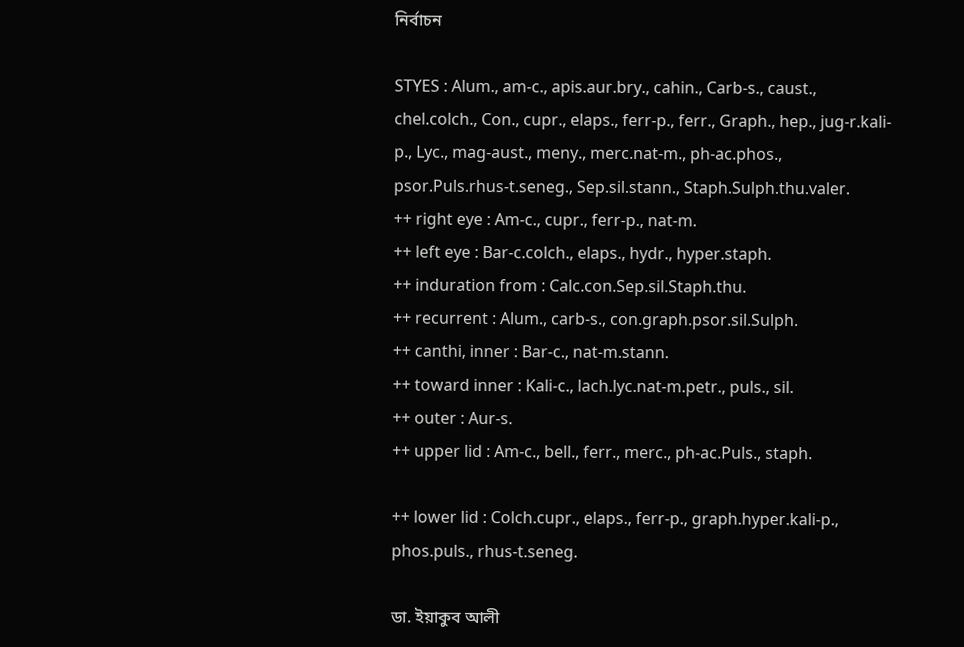নির্বাচন

STYES : Alum., am-c., apis.aur.bry., cahin., Carb-s., caust., chel.colch., Con., cupr., elaps., ferr-p., ferr., Graph., hep., jug-r.kali-p., Lyc., mag-aust., meny., merc.nat-m., ph-ac.phos., psor.Puls.rhus-t.seneg., Sep.sil.stann., Staph.Sulph.thu.valer.
++ right eye : Am-c., cupr., ferr-p., nat-m.
++ left eye : Bar-c.colch., elaps., hydr., hyper.staph.
++ induration from : Calc.con.Sep.sil.Staph.thu.
++ recurrent : Alum., carb-s., con.graph.psor.sil.Sulph.
++ canthi, inner : Bar-c., nat-m.stann.
++ toward inner : Kali-c., lach.lyc.nat-m.petr., puls., sil.
++ outer : Aur-s.
++ upper lid : Am-c., bell., ferr., merc., ph-ac.Puls., staph.

++ lower lid : Colch.cupr., elaps., ferr-p., graph.hyper.kali-p., phos.puls., rhus-t.seneg.

ডা. ইয়াকুব আলী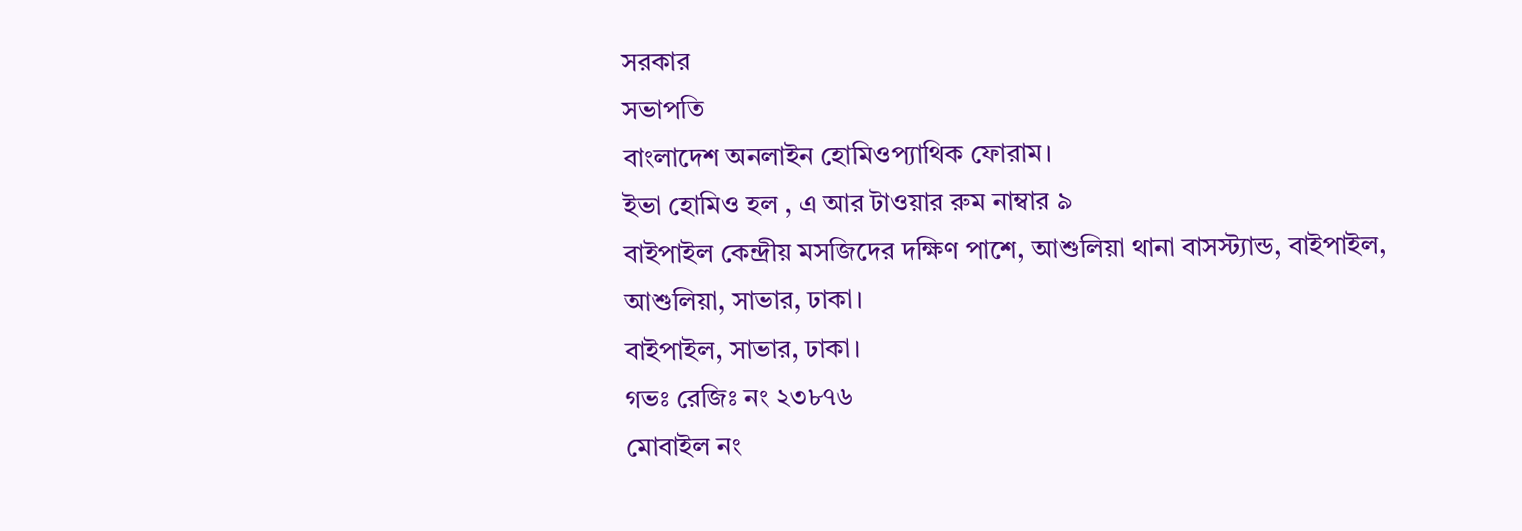সরকার
সভাপতি
বাংলাদেশ অনলাইন হোমিওপ্যাথিক ফোরাম।
ইভা হোমিও হল , এ আর টাওয়ার রুম নাম্বার ৯
বাইপাইল কেন্দ্রীয় মসজিদের দক্ষিণ পাশে, আশুলিয়া থানা বাসস্ট্যান্ড, বাইপাইল, আশুলিয়া, সাভার, ঢাকা।
বাইপাইল, সাভার, ঢাকা।
গভঃ রেজিঃ নং ২৩৮৭৬
মোবাইল নং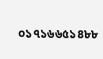০১৭১৬৬৫১৪৮৮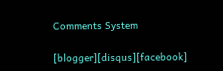Comments System

[blogger][disqus][facebook]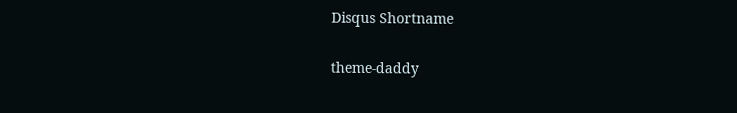Disqus Shortname

theme-daddy